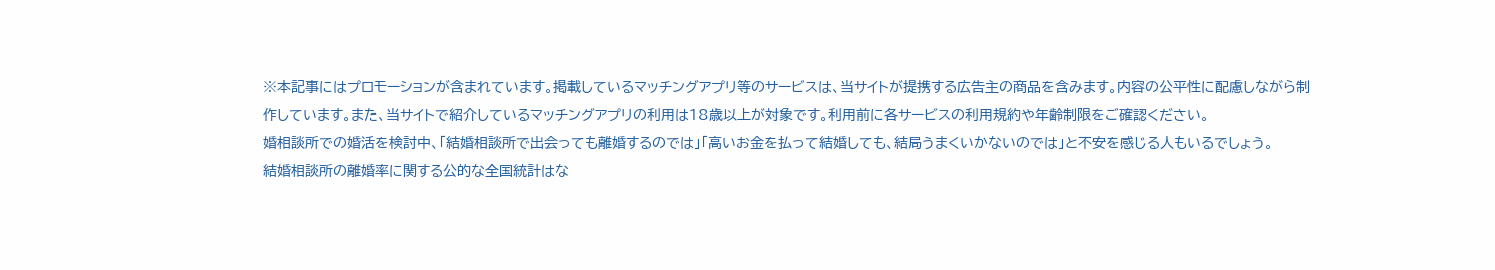※本記事にはプロモーションが含まれています。掲載しているマッチングアプリ等のサービスは、当サイトが提携する広告主の商品を含みます。内容の公平性に配慮しながら制作しています。また、当サイトで紹介しているマッチングアプリの利用は18歳以上が対象です。利用前に各サービスの利用規約や年齢制限をご確認ください。
婚相談所での婚活を検討中、「結婚相談所で出会っても離婚するのでは」「高いお金を払って結婚しても、結局うまくいかないのでは」と不安を感じる人もいるでしょう。
結婚相談所の離婚率に関する公的な全国統計はな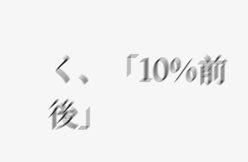く、「10%前後」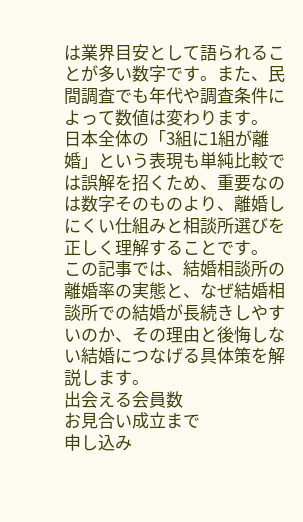は業界目安として語られることが多い数字です。また、民間調査でも年代や調査条件によって数値は変わります。
日本全体の「3組に1組が離婚」という表現も単純比較では誤解を招くため、重要なのは数字そのものより、離婚しにくい仕組みと相談所選びを正しく理解することです。
この記事では、結婚相談所の離婚率の実態と、なぜ結婚相談所での結婚が長続きしやすいのか、その理由と後悔しない結婚につなげる具体策を解説します。
出会える会員数
お見合い成立まで
申し込み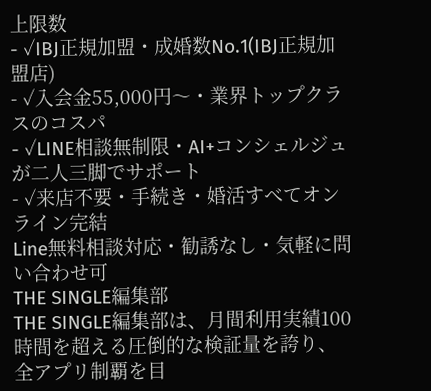上限数
- ✓IBJ正規加盟・成婚数No.1(IBJ正規加盟店)
- ✓入会金55,000円〜・業界トップクラスのコスパ
- ✓LINE相談無制限・AI+コンシェルジュが二人三脚でサポート
- ✓来店不要・手続き・婚活すべてオンライン完結
Line無料相談対応・勧誘なし・気軽に問い合わせ可
THE SINGLE編集部
THE SINGLE編集部は、月間利用実績100時間を超える圧倒的な検証量を誇り、全アプリ制覇を目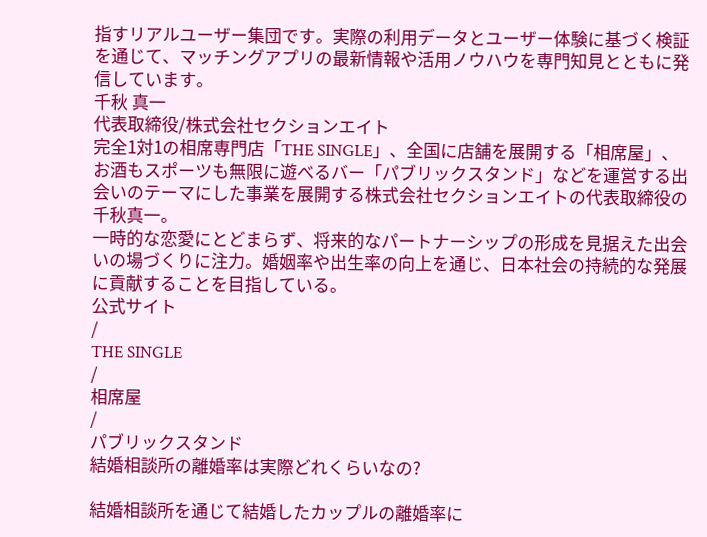指すリアルユーザー集団です。実際の利用データとユーザー体験に基づく検証を通じて、マッチングアプリの最新情報や活用ノウハウを専門知見とともに発信しています。
千秋 真一
代表取締役/株式会社セクションエイト
完全1対1の相席専門店「THE SINGLE」、全国に店舗を展開する「相席屋」、お酒もスポーツも無限に遊べるバー「パブリックスタンド」などを運営する出会いのテーマにした事業を展開する株式会社セクションエイトの代表取締役の千秋真一。
一時的な恋愛にとどまらず、将来的なパートナーシップの形成を見据えた出会いの場づくりに注力。婚姻率や出生率の向上を通じ、日本社会の持続的な発展に貢献することを目指している。
公式サイト
/
THE SINGLE
/
相席屋
/
パブリックスタンド
結婚相談所の離婚率は実際どれくらいなの?

結婚相談所を通じて結婚したカップルの離婚率に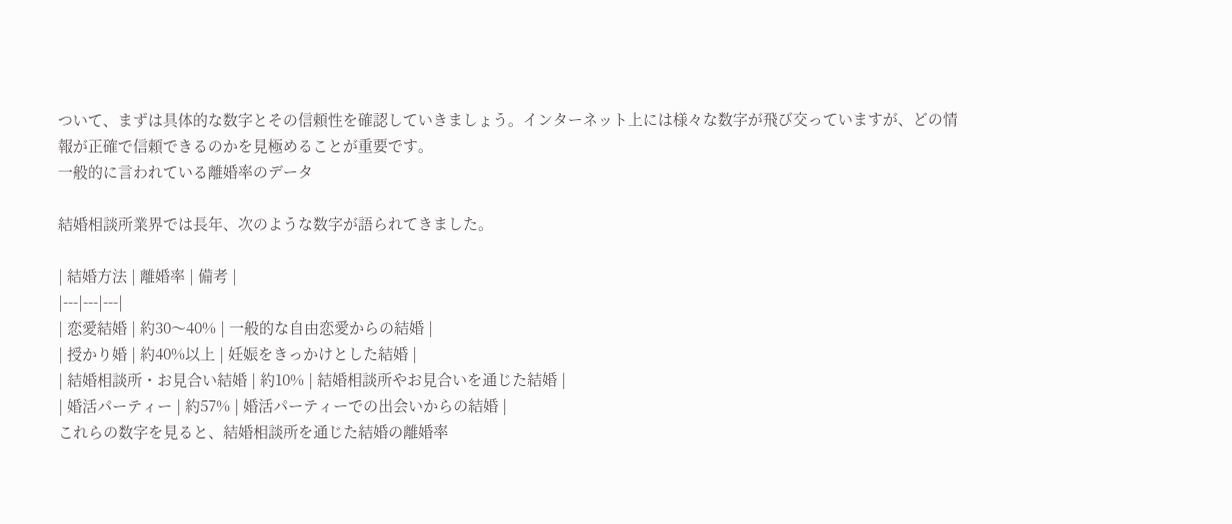ついて、まずは具体的な数字とその信頼性を確認していきましょう。インターネット上には様々な数字が飛び交っていますが、どの情報が正確で信頼できるのかを見極めることが重要です。
一般的に言われている離婚率のデータ

結婚相談所業界では長年、次のような数字が語られてきました。

| 結婚方法 | 離婚率 | 備考 |
|---|---|---|
| 恋愛結婚 | 約30〜40% | 一般的な自由恋愛からの結婚 |
| 授かり婚 | 約40%以上 | 妊娠をきっかけとした結婚 |
| 結婚相談所・お見合い結婚 | 約10% | 結婚相談所やお見合いを通じた結婚 |
| 婚活パーティー | 約57% | 婚活パーティーでの出会いからの結婚 |
これらの数字を見ると、結婚相談所を通じた結婚の離婚率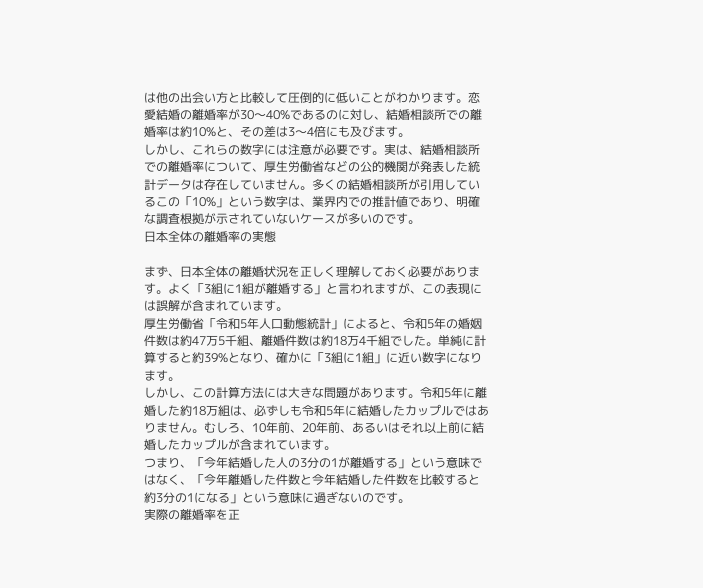は他の出会い方と比較して圧倒的に低いことがわかります。恋愛結婚の離婚率が30〜40%であるのに対し、結婚相談所での離婚率は約10%と、その差は3〜4倍にも及びます。
しかし、これらの数字には注意が必要です。実は、結婚相談所での離婚率について、厚生労働省などの公的機関が発表した統計データは存在していません。多くの結婚相談所が引用しているこの「10%」という数字は、業界内での推計値であり、明確な調査根拠が示されていないケースが多いのです。
日本全体の離婚率の実態

まず、日本全体の離婚状況を正しく理解しておく必要があります。よく「3組に1組が離婚する」と言われますが、この表現には誤解が含まれています。
厚生労働省「令和5年人口動態統計」によると、令和5年の婚姻件数は約47万5千組、離婚件数は約18万4千組でした。単純に計算すると約39%となり、確かに「3組に1組」に近い数字になります。
しかし、この計算方法には大きな問題があります。令和5年に離婚した約18万組は、必ずしも令和5年に結婚したカップルではありません。むしろ、10年前、20年前、あるいはそれ以上前に結婚したカップルが含まれています。
つまり、「今年結婚した人の3分の1が離婚する」という意味ではなく、「今年離婚した件数と今年結婚した件数を比較すると約3分の1になる」という意味に過ぎないのです。
実際の離婚率を正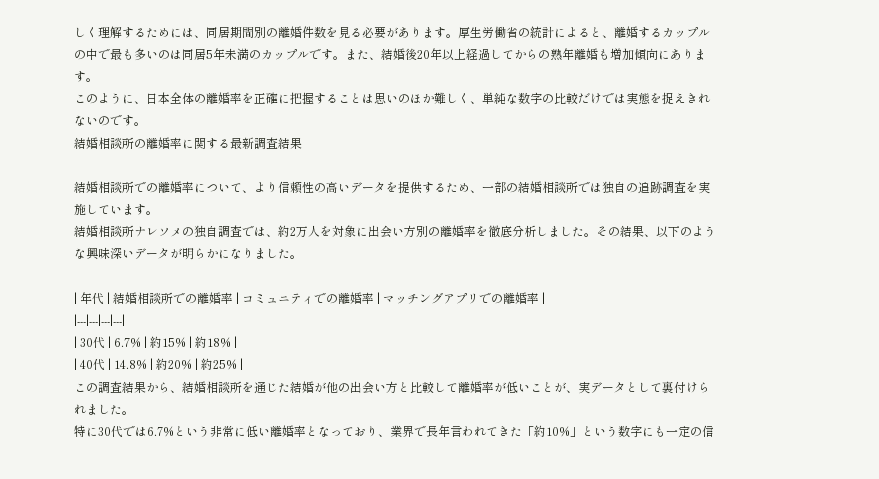しく理解するためには、同居期間別の離婚件数を見る必要があります。厚生労働省の統計によると、離婚するカップルの中で最も多いのは同居5年未満のカップルです。また、結婚後20年以上経過してからの熟年離婚も増加傾向にあります。
このように、日本全体の離婚率を正確に把握することは思いのほか難しく、単純な数字の比較だけでは実態を捉えきれないのです。
結婚相談所の離婚率に関する最新調査結果

結婚相談所での離婚率について、より信頼性の高いデータを提供するため、一部の結婚相談所では独自の追跡調査を実施しています。
結婚相談所ナレソメの独自調査では、約2万人を対象に出会い方別の離婚率を徹底分析しました。その結果、以下のような興味深いデータが明らかになりました。

| 年代 | 結婚相談所での離婚率 | コミュニティでの離婚率 | マッチングアプリでの離婚率 |
|---|---|---|---|
| 30代 | 6.7% | 約15% | 約18% |
| 40代 | 14.8% | 約20% | 約25% |
この調査結果から、結婚相談所を通じた結婚が他の出会い方と比較して離婚率が低いことが、実データとして裏付けられました。
特に30代では6.7%という非常に低い離婚率となっており、業界で長年言われてきた「約10%」という数字にも一定の信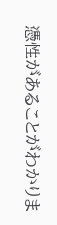憑性があることがわかりま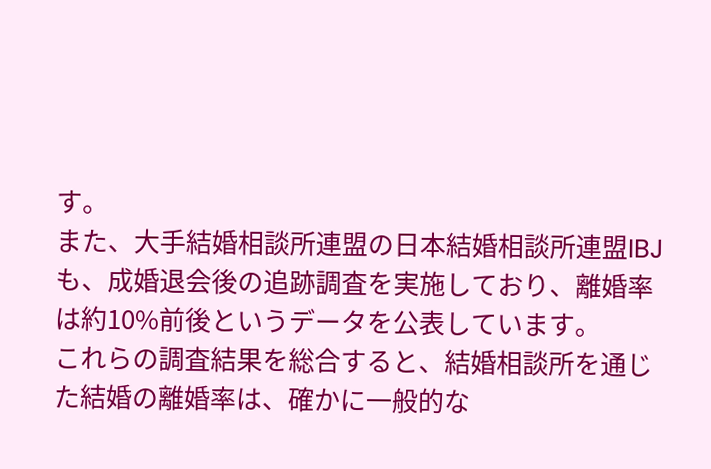す。
また、大手結婚相談所連盟の日本結婚相談所連盟IBJも、成婚退会後の追跡調査を実施しており、離婚率は約10%前後というデータを公表しています。
これらの調査結果を総合すると、結婚相談所を通じた結婚の離婚率は、確かに一般的な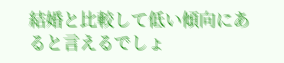結婚と比較して低い傾向にあると言えるでしょ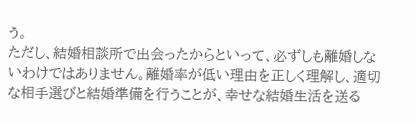う。
ただし、結婚相談所で出会ったからといって、必ずしも離婚しないわけではありません。離婚率が低い理由を正しく理解し、適切な相手選びと結婚準備を行うことが、幸せな結婚生活を送る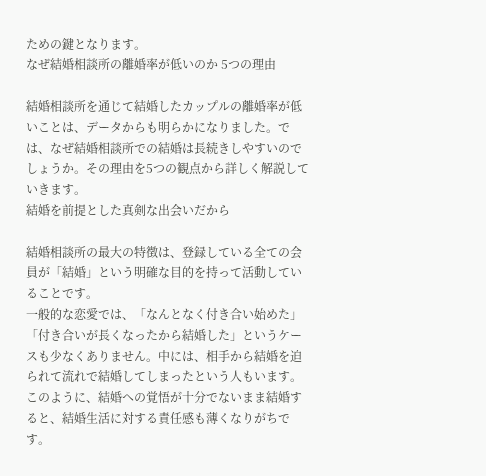ための鍵となります。
なぜ結婚相談所の離婚率が低いのか 5つの理由

結婚相談所を通じて結婚したカップルの離婚率が低いことは、データからも明らかになりました。では、なぜ結婚相談所での結婚は長続きしやすいのでしょうか。その理由を5つの観点から詳しく解説していきます。
結婚を前提とした真剣な出会いだから

結婚相談所の最大の特徴は、登録している全ての会員が「結婚」という明確な目的を持って活動していることです。
一般的な恋愛では、「なんとなく付き合い始めた」「付き合いが長くなったから結婚した」というケースも少なくありません。中には、相手から結婚を迫られて流れで結婚してしまったという人もいます。
このように、結婚への覚悟が十分でないまま結婚すると、結婚生活に対する責任感も薄くなりがちです。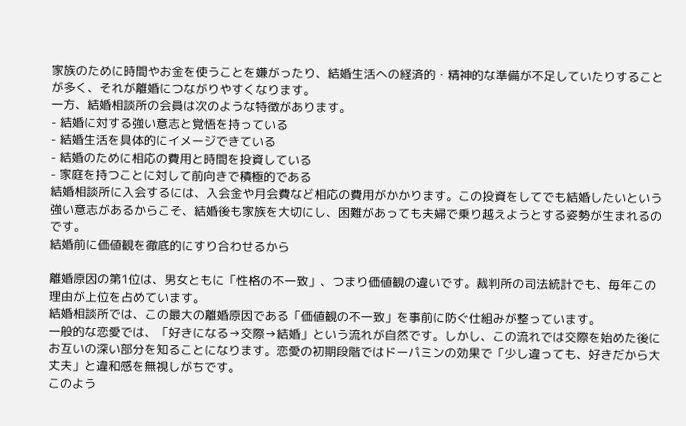家族のために時間やお金を使うことを嫌がったり、結婚生活への経済的・精神的な準備が不足していたりすることが多く、それが離婚につながりやすくなります。
一方、結婚相談所の会員は次のような特徴があります。
- 結婚に対する強い意志と覚悟を持っている
- 結婚生活を具体的にイメージできている
- 結婚のために相応の費用と時間を投資している
- 家庭を持つことに対して前向きで積極的である
結婚相談所に入会するには、入会金や月会費など相応の費用がかかります。この投資をしてでも結婚したいという強い意志があるからこそ、結婚後も家族を大切にし、困難があっても夫婦で乗り越えようとする姿勢が生まれるのです。
結婚前に価値観を徹底的にすり合わせるから

離婚原因の第1位は、男女ともに「性格の不一致」、つまり価値観の違いです。裁判所の司法統計でも、毎年この理由が上位を占めています。
結婚相談所では、この最大の離婚原因である「価値観の不一致」を事前に防ぐ仕組みが整っています。
一般的な恋愛では、「好きになる→交際→結婚」という流れが自然です。しかし、この流れでは交際を始めた後にお互いの深い部分を知ることになります。恋愛の初期段階ではドーパミンの効果で「少し違っても、好きだから大丈夫」と違和感を無視しがちです。
このよう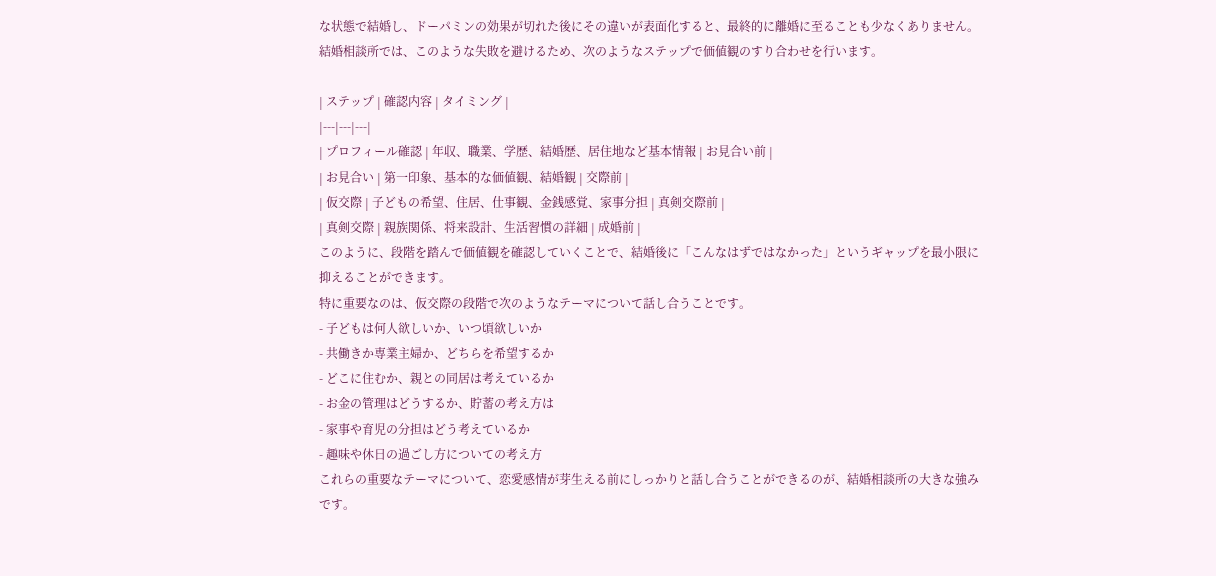な状態で結婚し、ドーパミンの効果が切れた後にその違いが表面化すると、最終的に離婚に至ることも少なくありません。
結婚相談所では、このような失敗を避けるため、次のようなステップで価値観のすり合わせを行います。

| ステップ | 確認内容 | タイミング |
|---|---|---|
| プロフィール確認 | 年収、職業、学歴、結婚歴、居住地など基本情報 | お見合い前 |
| お見合い | 第一印象、基本的な価値観、結婚観 | 交際前 |
| 仮交際 | 子どもの希望、住居、仕事観、金銭感覚、家事分担 | 真剣交際前 |
| 真剣交際 | 親族関係、将来設計、生活習慣の詳細 | 成婚前 |
このように、段階を踏んで価値観を確認していくことで、結婚後に「こんなはずではなかった」というギャップを最小限に抑えることができます。
特に重要なのは、仮交際の段階で次のようなテーマについて話し合うことです。
- 子どもは何人欲しいか、いつ頃欲しいか
- 共働きか専業主婦か、どちらを希望するか
- どこに住むか、親との同居は考えているか
- お金の管理はどうするか、貯蓄の考え方は
- 家事や育児の分担はどう考えているか
- 趣味や休日の過ごし方についての考え方
これらの重要なテーマについて、恋愛感情が芽生える前にしっかりと話し合うことができるのが、結婚相談所の大きな強みです。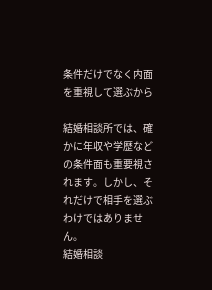条件だけでなく内面を重視して選ぶから

結婚相談所では、確かに年収や学歴などの条件面も重要視されます。しかし、それだけで相手を選ぶわけではありません。
結婚相談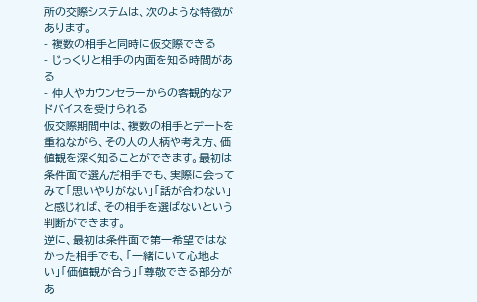所の交際システムは、次のような特徴があります。
- 複数の相手と同時に仮交際できる
- じっくりと相手の内面を知る時間がある
- 仲人やカウンセラーからの客観的なアドバイスを受けられる
仮交際期間中は、複数の相手とデートを重ねながら、その人の人柄や考え方、価値観を深く知ることができます。最初は条件面で選んだ相手でも、実際に会ってみて「思いやりがない」「話が合わない」と感じれば、その相手を選ばないという判断ができます。
逆に、最初は条件面で第一希望ではなかった相手でも、「一緒にいて心地よい」「価値観が合う」「尊敬できる部分があ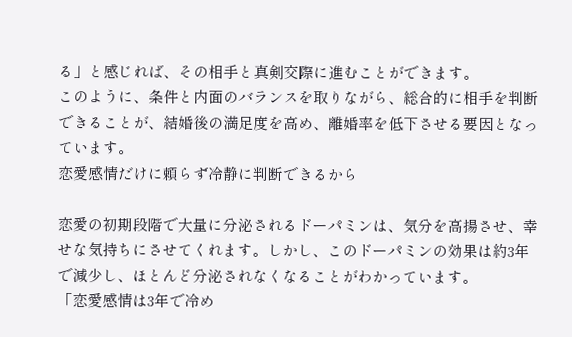る」と感じれば、その相手と真剣交際に進むことができます。
このように、条件と内面のバランスを取りながら、総合的に相手を判断できることが、結婚後の満足度を高め、離婚率を低下させる要因となっています。
恋愛感情だけに頼らず冷静に判断できるから

恋愛の初期段階で大量に分泌されるドーパミンは、気分を高揚させ、幸せな気持ちにさせてくれます。しかし、このドーパミンの効果は約3年で減少し、ほとんど分泌されなくなることがわかっています。
「恋愛感情は3年で冷め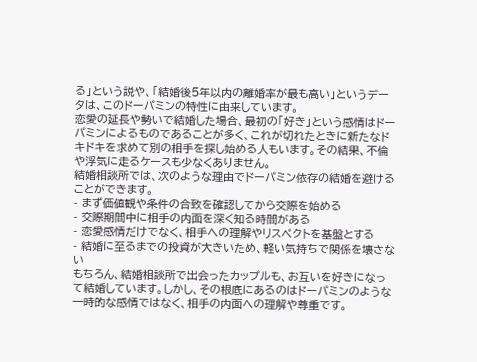る」という説や、「結婚後5年以内の離婚率が最も高い」というデータは、このドーパミンの特性に由来しています。
恋愛の延長や勢いで結婚した場合、最初の「好き」という感情はドーパミンによるものであることが多く、これが切れたときに新たなドキドキを求めて別の相手を探し始める人もいます。その結果、不倫や浮気に走るケースも少なくありません。
結婚相談所では、次のような理由でドーパミン依存の結婚を避けることができます。
- まず価値観や条件の合致を確認してから交際を始める
- 交際期間中に相手の内面を深く知る時間がある
- 恋愛感情だけでなく、相手への理解やリスペクトを基盤とする
- 結婚に至るまでの投資が大きいため、軽い気持ちで関係を壊さない
もちろん、結婚相談所で出会ったカップルも、お互いを好きになって結婚しています。しかし、その根底にあるのはドーパミンのような一時的な感情ではなく、相手の内面への理解や尊重です。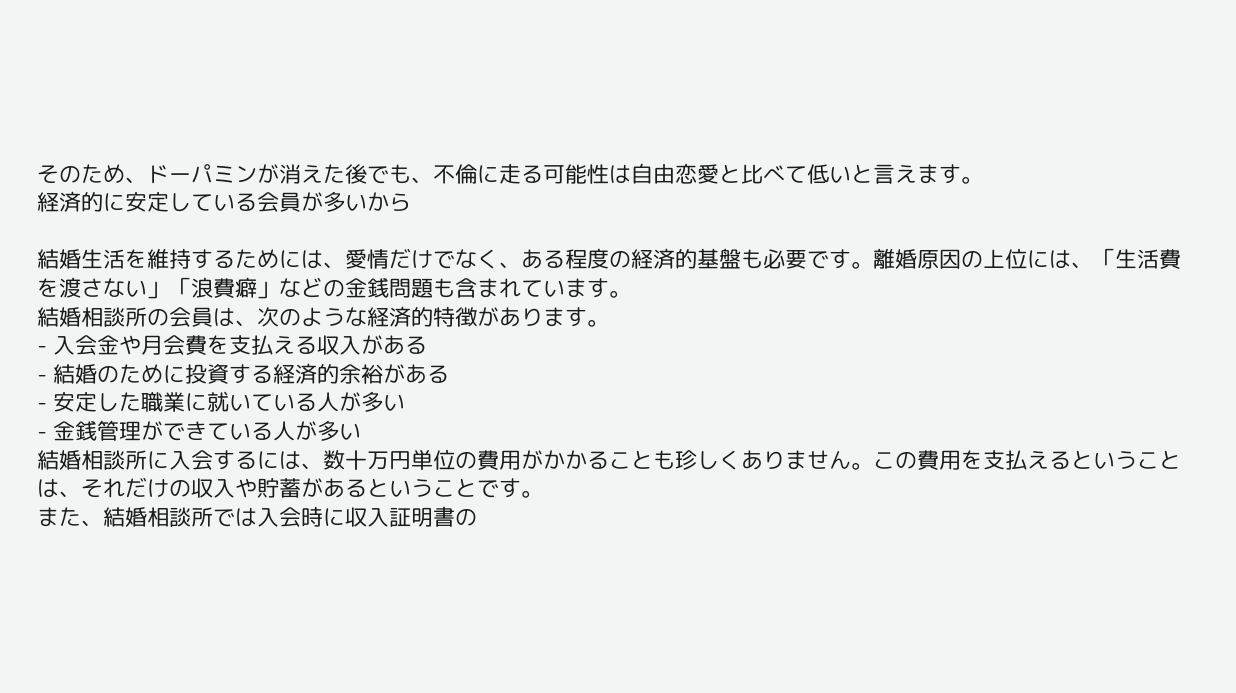そのため、ドーパミンが消えた後でも、不倫に走る可能性は自由恋愛と比べて低いと言えます。
経済的に安定している会員が多いから

結婚生活を維持するためには、愛情だけでなく、ある程度の経済的基盤も必要です。離婚原因の上位には、「生活費を渡さない」「浪費癖」などの金銭問題も含まれています。
結婚相談所の会員は、次のような経済的特徴があります。
- 入会金や月会費を支払える収入がある
- 結婚のために投資する経済的余裕がある
- 安定した職業に就いている人が多い
- 金銭管理ができている人が多い
結婚相談所に入会するには、数十万円単位の費用がかかることも珍しくありません。この費用を支払えるということは、それだけの収入や貯蓄があるということです。
また、結婚相談所では入会時に収入証明書の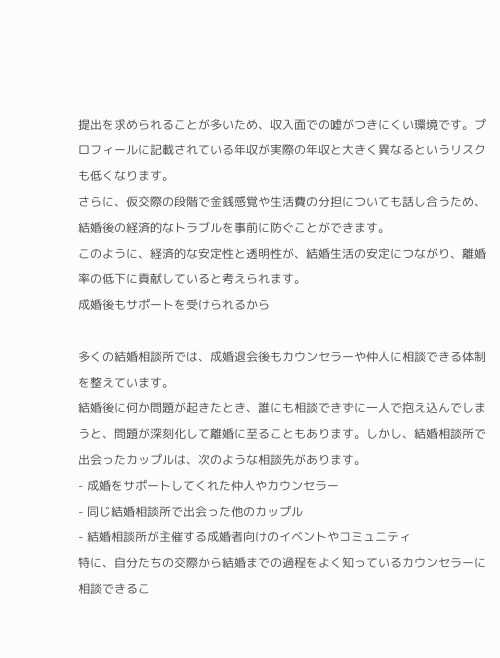提出を求められることが多いため、収入面での嘘がつきにくい環境です。プロフィールに記載されている年収が実際の年収と大きく異なるというリスクも低くなります。
さらに、仮交際の段階で金銭感覚や生活費の分担についても話し合うため、結婚後の経済的なトラブルを事前に防ぐことができます。
このように、経済的な安定性と透明性が、結婚生活の安定につながり、離婚率の低下に貢献していると考えられます。
成婚後もサポートを受けられるから

多くの結婚相談所では、成婚退会後もカウンセラーや仲人に相談できる体制を整えています。
結婚後に何か問題が起きたとき、誰にも相談できずに一人で抱え込んでしまうと、問題が深刻化して離婚に至ることもあります。しかし、結婚相談所で出会ったカップルは、次のような相談先があります。
- 成婚をサポートしてくれた仲人やカウンセラー
- 同じ結婚相談所で出会った他のカップル
- 結婚相談所が主催する成婚者向けのイベントやコミュニティ
特に、自分たちの交際から結婚までの過程をよく知っているカウンセラーに相談できるこ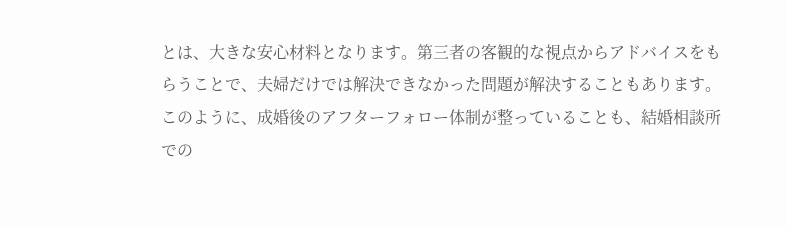とは、大きな安心材料となります。第三者の客観的な視点からアドバイスをもらうことで、夫婦だけでは解決できなかった問題が解決することもあります。
このように、成婚後のアフターフォロー体制が整っていることも、結婚相談所での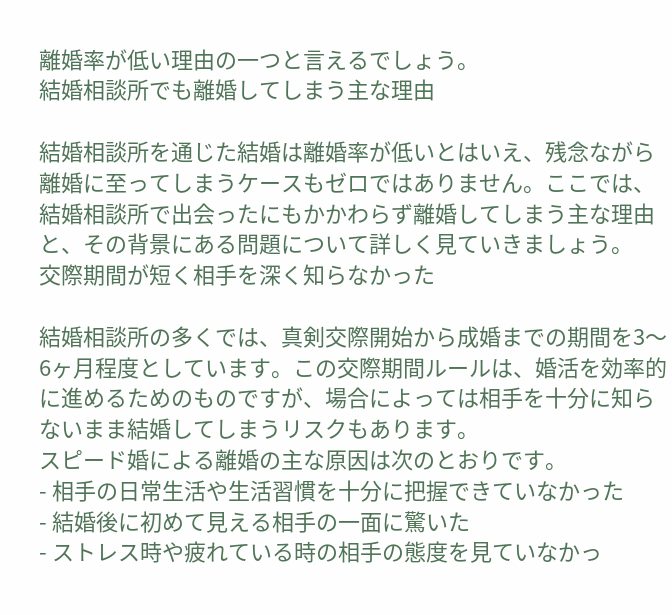離婚率が低い理由の一つと言えるでしょう。
結婚相談所でも離婚してしまう主な理由

結婚相談所を通じた結婚は離婚率が低いとはいえ、残念ながら離婚に至ってしまうケースもゼロではありません。ここでは、結婚相談所で出会ったにもかかわらず離婚してしまう主な理由と、その背景にある問題について詳しく見ていきましょう。
交際期間が短く相手を深く知らなかった

結婚相談所の多くでは、真剣交際開始から成婚までの期間を3〜6ヶ月程度としています。この交際期間ルールは、婚活を効率的に進めるためのものですが、場合によっては相手を十分に知らないまま結婚してしまうリスクもあります。
スピード婚による離婚の主な原因は次のとおりです。
- 相手の日常生活や生活習慣を十分に把握できていなかった
- 結婚後に初めて見える相手の一面に驚いた
- ストレス時や疲れている時の相手の態度を見ていなかっ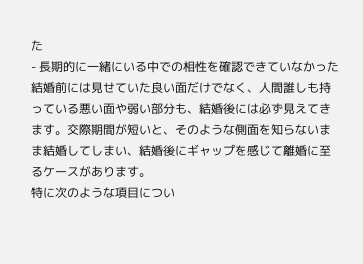た
- 長期的に一緒にいる中での相性を確認できていなかった
結婚前には見せていた良い面だけでなく、人間誰しも持っている悪い面や弱い部分も、結婚後には必ず見えてきます。交際期間が短いと、そのような側面を知らないまま結婚してしまい、結婚後にギャップを感じて離婚に至るケースがあります。
特に次のような項目につい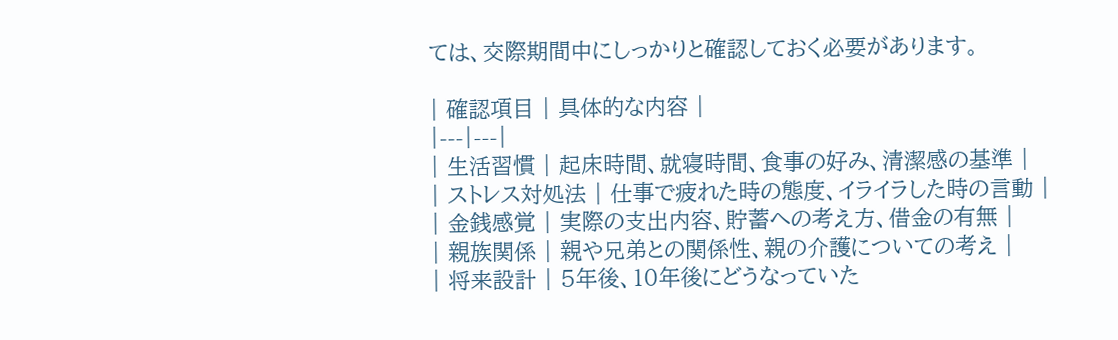ては、交際期間中にしっかりと確認しておく必要があります。

| 確認項目 | 具体的な内容 |
|---|---|
| 生活習慣 | 起床時間、就寝時間、食事の好み、清潔感の基準 |
| ストレス対処法 | 仕事で疲れた時の態度、イライラした時の言動 |
| 金銭感覚 | 実際の支出内容、貯蓄への考え方、借金の有無 |
| 親族関係 | 親や兄弟との関係性、親の介護についての考え |
| 将来設計 | 5年後、10年後にどうなっていた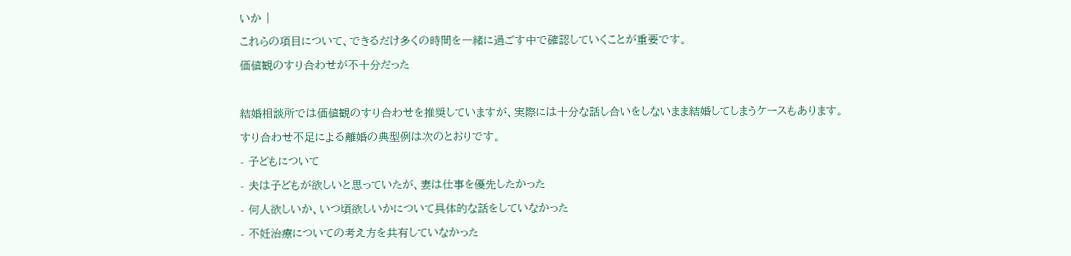いか |
これらの項目について、できるだけ多くの時間を一緒に過ごす中で確認していくことが重要です。
価値観のすり合わせが不十分だった

結婚相談所では価値観のすり合わせを推奨していますが、実際には十分な話し合いをしないまま結婚してしまうケースもあります。
すり合わせ不足による離婚の典型例は次のとおりです。
- 子どもについて
- 夫は子どもが欲しいと思っていたが、妻は仕事を優先したかった
- 何人欲しいか、いつ頃欲しいかについて具体的な話をしていなかった
- 不妊治療についての考え方を共有していなかった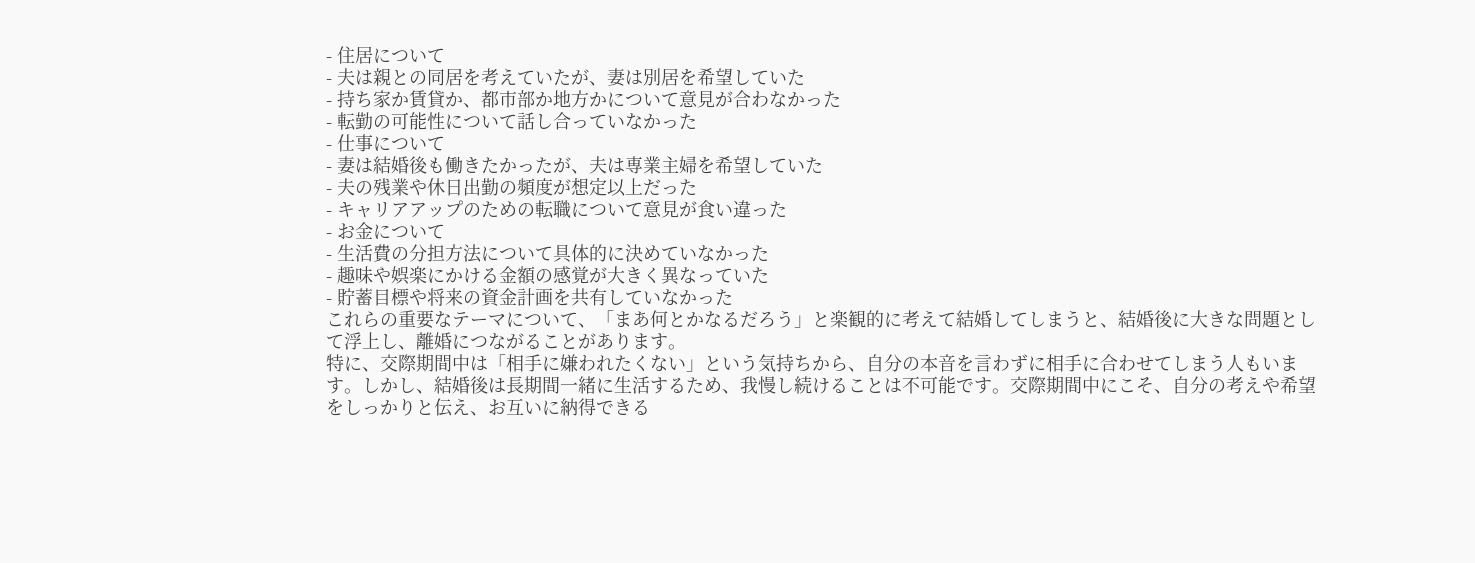- 住居について
- 夫は親との同居を考えていたが、妻は別居を希望していた
- 持ち家か賃貸か、都市部か地方かについて意見が合わなかった
- 転勤の可能性について話し合っていなかった
- 仕事について
- 妻は結婚後も働きたかったが、夫は専業主婦を希望していた
- 夫の残業や休日出勤の頻度が想定以上だった
- キャリアアップのための転職について意見が食い違った
- お金について
- 生活費の分担方法について具体的に決めていなかった
- 趣味や娯楽にかける金額の感覚が大きく異なっていた
- 貯蓄目標や将来の資金計画を共有していなかった
これらの重要なテーマについて、「まあ何とかなるだろう」と楽観的に考えて結婚してしまうと、結婚後に大きな問題として浮上し、離婚につながることがあります。
特に、交際期間中は「相手に嫌われたくない」という気持ちから、自分の本音を言わずに相手に合わせてしまう人もいます。しかし、結婚後は長期間一緒に生活するため、我慢し続けることは不可能です。交際期間中にこそ、自分の考えや希望をしっかりと伝え、お互いに納得できる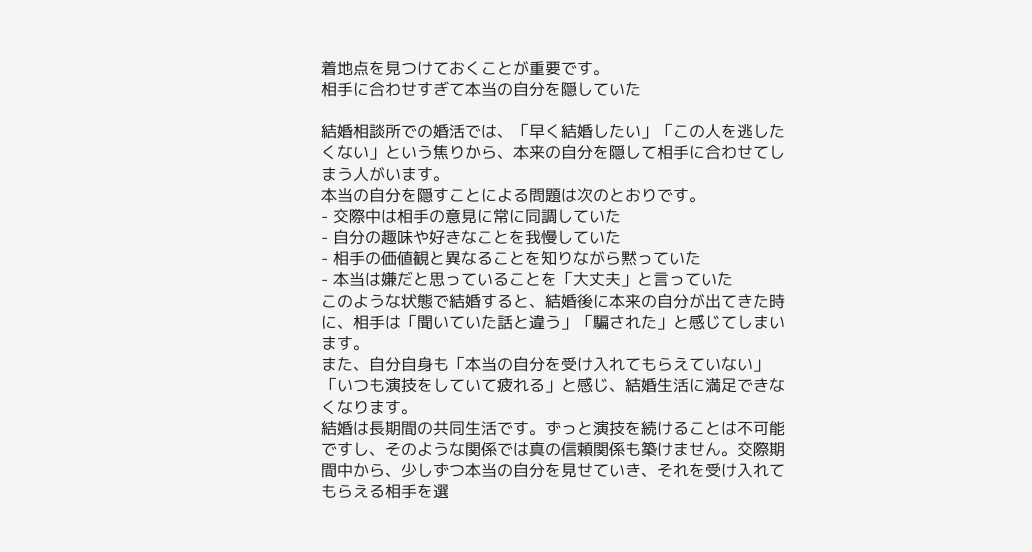着地点を見つけておくことが重要です。
相手に合わせすぎて本当の自分を隠していた

結婚相談所での婚活では、「早く結婚したい」「この人を逃したくない」という焦りから、本来の自分を隠して相手に合わせてしまう人がいます。
本当の自分を隠すことによる問題は次のとおりです。
- 交際中は相手の意見に常に同調していた
- 自分の趣味や好きなことを我慢していた
- 相手の価値観と異なることを知りながら黙っていた
- 本当は嫌だと思っていることを「大丈夫」と言っていた
このような状態で結婚すると、結婚後に本来の自分が出てきた時に、相手は「聞いていた話と違う」「騙された」と感じてしまいます。
また、自分自身も「本当の自分を受け入れてもらえていない」「いつも演技をしていて疲れる」と感じ、結婚生活に満足できなくなります。
結婚は長期間の共同生活です。ずっと演技を続けることは不可能ですし、そのような関係では真の信頼関係も築けません。交際期間中から、少しずつ本当の自分を見せていき、それを受け入れてもらえる相手を選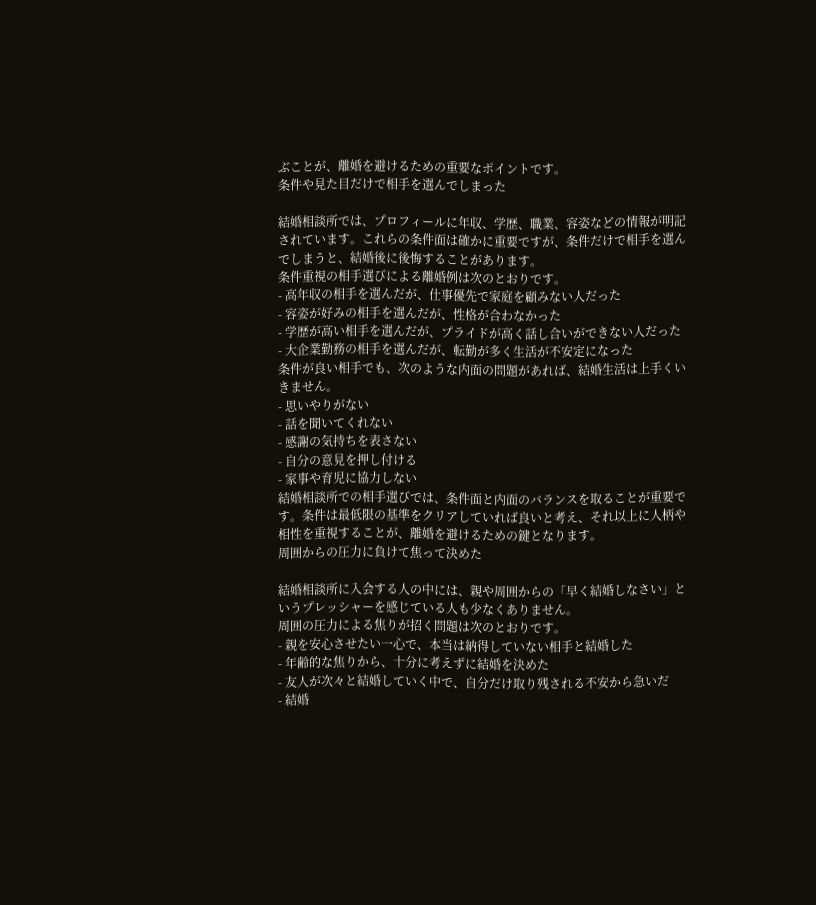ぶことが、離婚を避けるための重要なポイントです。
条件や見た目だけで相手を選んでしまった

結婚相談所では、プロフィールに年収、学歴、職業、容姿などの情報が明記されています。これらの条件面は確かに重要ですが、条件だけで相手を選んでしまうと、結婚後に後悔することがあります。
条件重視の相手選びによる離婚例は次のとおりです。
- 高年収の相手を選んだが、仕事優先で家庭を顧みない人だった
- 容姿が好みの相手を選んだが、性格が合わなかった
- 学歴が高い相手を選んだが、プライドが高く話し合いができない人だった
- 大企業勤務の相手を選んだが、転勤が多く生活が不安定になった
条件が良い相手でも、次のような内面の問題があれば、結婚生活は上手くいきません。
- 思いやりがない
- 話を聞いてくれない
- 感謝の気持ちを表さない
- 自分の意見を押し付ける
- 家事や育児に協力しない
結婚相談所での相手選びでは、条件面と内面のバランスを取ることが重要です。条件は最低限の基準をクリアしていれば良いと考え、それ以上に人柄や相性を重視することが、離婚を避けるための鍵となります。
周囲からの圧力に負けて焦って決めた

結婚相談所に入会する人の中には、親や周囲からの「早く結婚しなさい」というプレッシャーを感じている人も少なくありません。
周囲の圧力による焦りが招く問題は次のとおりです。
- 親を安心させたい一心で、本当は納得していない相手と結婚した
- 年齢的な焦りから、十分に考えずに結婚を決めた
- 友人が次々と結婚していく中で、自分だけ取り残される不安から急いだ
- 結婚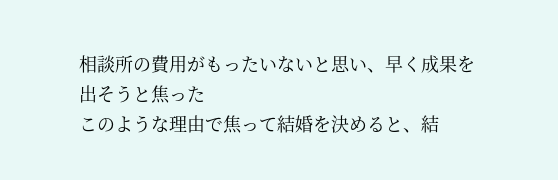相談所の費用がもったいないと思い、早く成果を出そうと焦った
このような理由で焦って結婚を決めると、結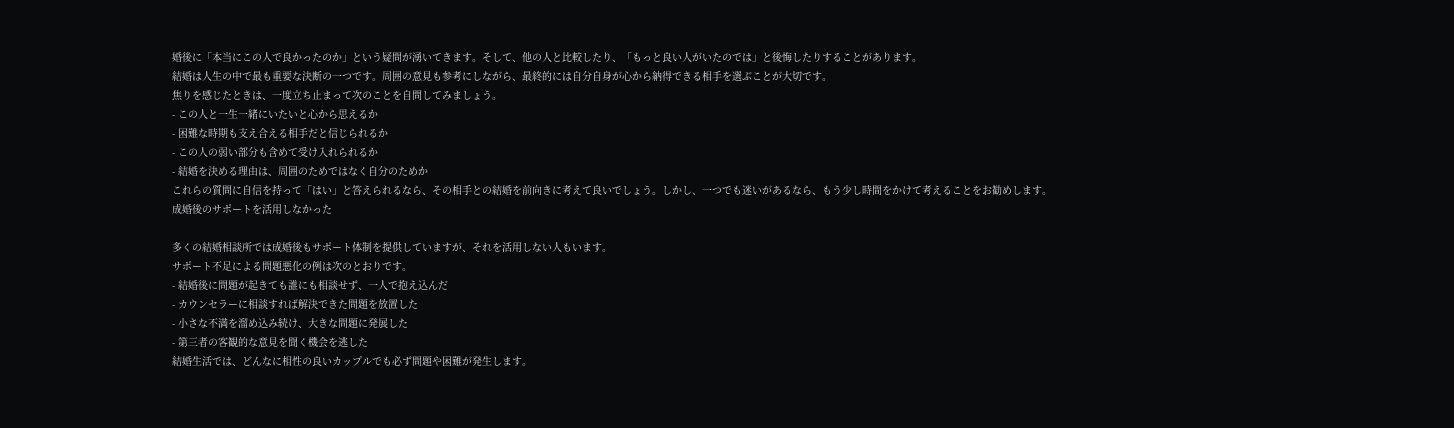婚後に「本当にこの人で良かったのか」という疑問が湧いてきます。そして、他の人と比較したり、「もっと良い人がいたのでは」と後悔したりすることがあります。
結婚は人生の中で最も重要な決断の一つです。周囲の意見も参考にしながら、最終的には自分自身が心から納得できる相手を選ぶことが大切です。
焦りを感じたときは、一度立ち止まって次のことを自問してみましょう。
- この人と一生一緒にいたいと心から思えるか
- 困難な時期も支え合える相手だと信じられるか
- この人の弱い部分も含めて受け入れられるか
- 結婚を決める理由は、周囲のためではなく自分のためか
これらの質問に自信を持って「はい」と答えられるなら、その相手との結婚を前向きに考えて良いでしょう。しかし、一つでも迷いがあるなら、もう少し時間をかけて考えることをお勧めします。
成婚後のサポートを活用しなかった

多くの結婚相談所では成婚後もサポート体制を提供していますが、それを活用しない人もいます。
サポート不足による問題悪化の例は次のとおりです。
- 結婚後に問題が起きても誰にも相談せず、一人で抱え込んだ
- カウンセラーに相談すれば解決できた問題を放置した
- 小さな不満を溜め込み続け、大きな問題に発展した
- 第三者の客観的な意見を聞く機会を逃した
結婚生活では、どんなに相性の良いカップルでも必ず問題や困難が発生します。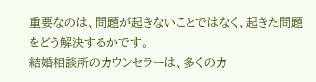重要なのは、問題が起きないことではなく、起きた問題をどう解決するかです。
結婚相談所のカウンセラーは、多くのカ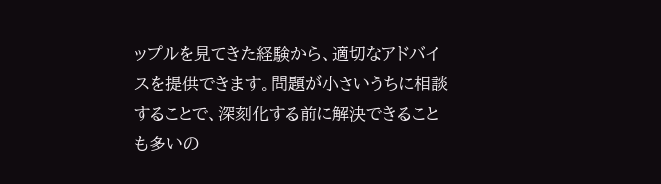ップルを見てきた経験から、適切なアドバイスを提供できます。問題が小さいうちに相談することで、深刻化する前に解決できることも多いの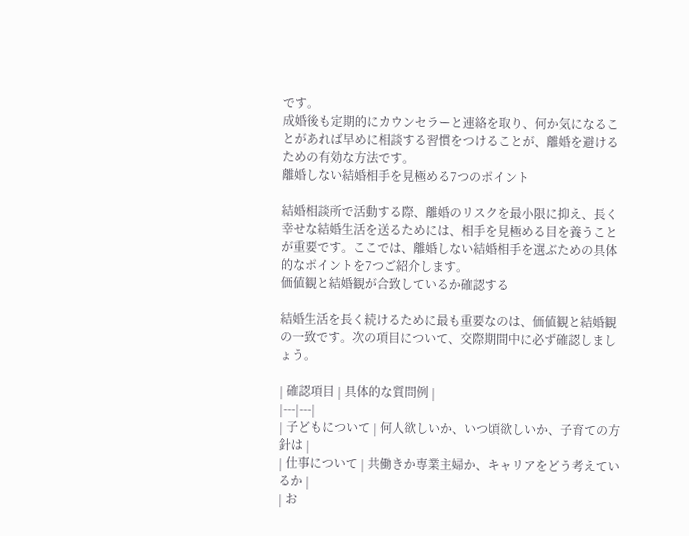です。
成婚後も定期的にカウンセラーと連絡を取り、何か気になることがあれば早めに相談する習慣をつけることが、離婚を避けるための有効な方法です。
離婚しない結婚相手を見極める7つのポイント

結婚相談所で活動する際、離婚のリスクを最小限に抑え、長く幸せな結婚生活を送るためには、相手を見極める目を養うことが重要です。ここでは、離婚しない結婚相手を選ぶための具体的なポイントを7つご紹介します。
価値観と結婚観が合致しているか確認する

結婚生活を長く続けるために最も重要なのは、価値観と結婚観の一致です。次の項目について、交際期間中に必ず確認しましょう。

| 確認項目 | 具体的な質問例 |
|---|---|
| 子どもについて | 何人欲しいか、いつ頃欲しいか、子育ての方針は |
| 仕事について | 共働きか専業主婦か、キャリアをどう考えているか |
| お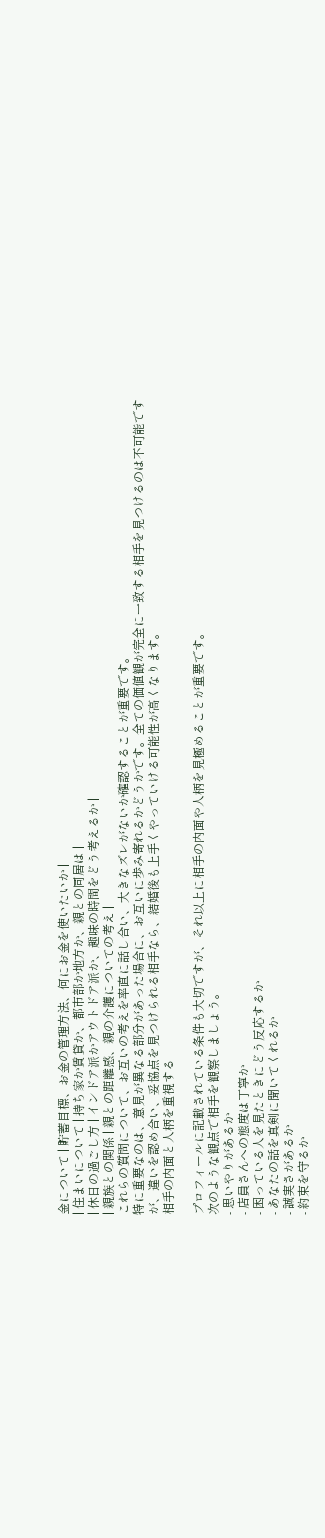金について | 貯蓄目標、お金の管理方法、何にお金を使いたいか |
| 住まいについて | 持ち家か賃貸か、都市部か地方か、親との同居は |
| 休日の過ごし方 | インドア派かアウトドア派か、趣味の時間をどう考えるか |
| 親族との関係 | 親との距離感、親の介護についての考え |
これらの質問について、お互いの考えを率直に話し合い、大きなズレがないか確認することが重要です。
特に重要なのは、意見が異なる部分があった場合に、お互いに歩み寄れるかどうかです。全ての価値観が完全に一致する相手を見つけるのは不可能ですが、違いを認め合い、妥協点を見つけられる相手なら、結婚後も上手くやっていける可能性が高くなります。
相手の内面と人柄を重視する

プロフィールに記載されている条件も大切ですが、それ以上に相手の内面や人柄を見極めることが重要です。
次のような観点で相手を観察しましょう。
- 思いやりがあるか
- 店員さんへの態度は丁寧か
- 困っている人を見たときにどう反応するか
- あなたの話を真剣に聞いてくれるか
- 誠実さがあるか
- 約束を守るか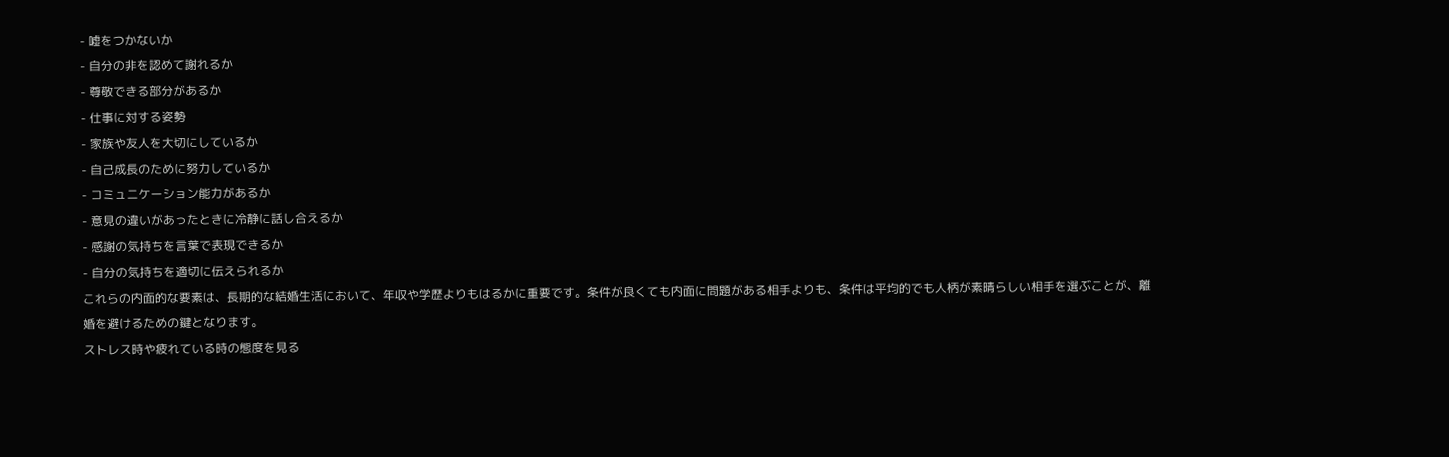- 嘘をつかないか
- 自分の非を認めて謝れるか
- 尊敬できる部分があるか
- 仕事に対する姿勢
- 家族や友人を大切にしているか
- 自己成長のために努力しているか
- コミュニケーション能力があるか
- 意見の違いがあったときに冷静に話し合えるか
- 感謝の気持ちを言葉で表現できるか
- 自分の気持ちを適切に伝えられるか
これらの内面的な要素は、長期的な結婚生活において、年収や学歴よりもはるかに重要です。条件が良くても内面に問題がある相手よりも、条件は平均的でも人柄が素晴らしい相手を選ぶことが、離婚を避けるための鍵となります。
ストレス時や疲れている時の態度を見る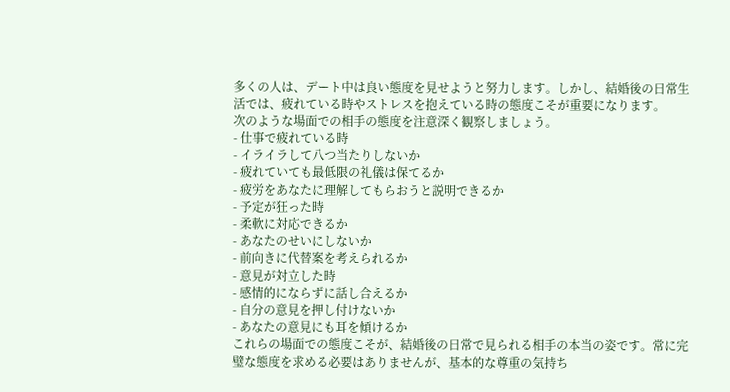多くの人は、デート中は良い態度を見せようと努力します。しかし、結婚後の日常生活では、疲れている時やストレスを抱えている時の態度こそが重要になります。
次のような場面での相手の態度を注意深く観察しましょう。
- 仕事で疲れている時
- イライラして八つ当たりしないか
- 疲れていても最低限の礼儀は保てるか
- 疲労をあなたに理解してもらおうと説明できるか
- 予定が狂った時
- 柔軟に対応できるか
- あなたのせいにしないか
- 前向きに代替案を考えられるか
- 意見が対立した時
- 感情的にならずに話し合えるか
- 自分の意見を押し付けないか
- あなたの意見にも耳を傾けるか
これらの場面での態度こそが、結婚後の日常で見られる相手の本当の姿です。常に完璧な態度を求める必要はありませんが、基本的な尊重の気持ち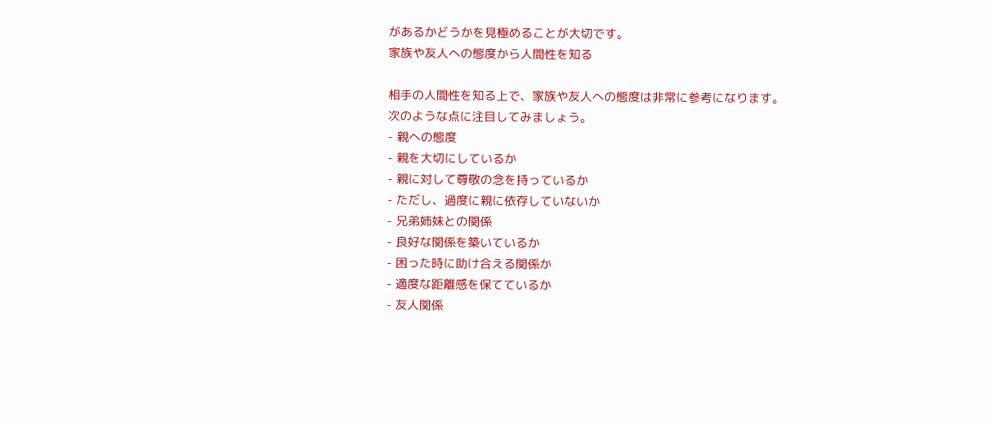があるかどうかを見極めることが大切です。
家族や友人への態度から人間性を知る

相手の人間性を知る上で、家族や友人への態度は非常に参考になります。
次のような点に注目してみましょう。
- 親への態度
- 親を大切にしているか
- 親に対して尊敬の念を持っているか
- ただし、過度に親に依存していないか
- 兄弟姉妹との関係
- 良好な関係を築いているか
- 困った時に助け合える関係か
- 適度な距離感を保てているか
- 友人関係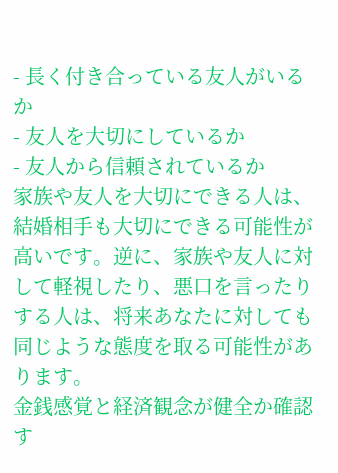- 長く付き合っている友人がいるか
- 友人を大切にしているか
- 友人から信頼されているか
家族や友人を大切にできる人は、結婚相手も大切にできる可能性が高いです。逆に、家族や友人に対して軽視したり、悪口を言ったりする人は、将来あなたに対しても同じような態度を取る可能性があります。
金銭感覚と経済観念が健全か確認す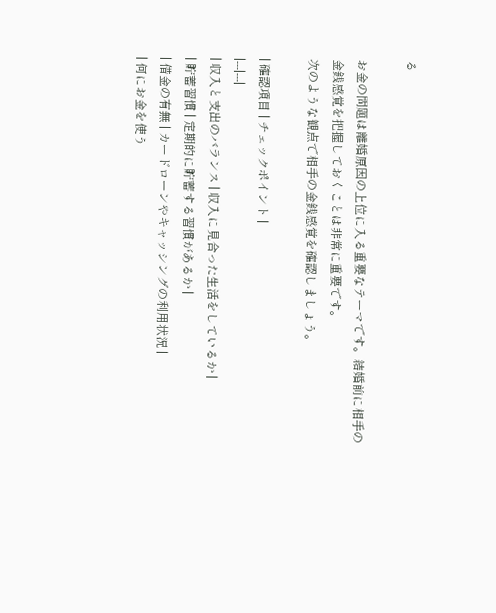る

お金の問題は離婚原因の上位に入る重要なテーマです。結婚前に相手の金銭感覚を把握しておくことは非常に重要です。
次のような観点で相手の金銭感覚を確認しましょう。

| 確認項目 | チェックポイント |
|---|---|
| 収入と支出のバランス | 収入に見合った生活をしているか |
| 貯蓄習慣 | 定期的に貯蓄する習慣があるか |
| 借金の有無 | カードローンやキャッシングの利用状況 |
| 何にお金を使う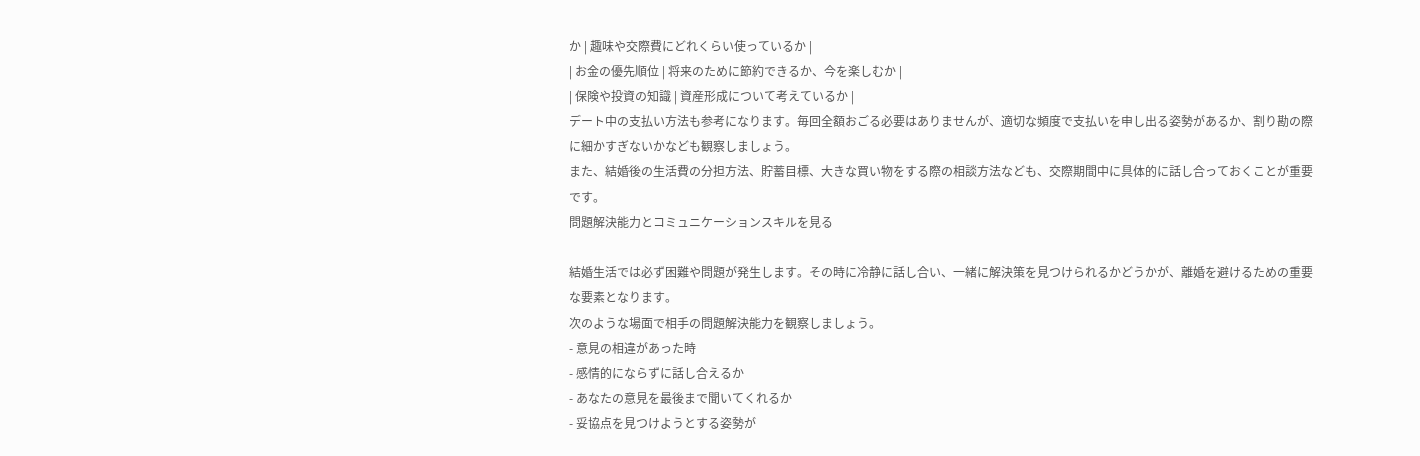か | 趣味や交際費にどれくらい使っているか |
| お金の優先順位 | 将来のために節約できるか、今を楽しむか |
| 保険や投資の知識 | 資産形成について考えているか |
デート中の支払い方法も参考になります。毎回全額おごる必要はありませんが、適切な頻度で支払いを申し出る姿勢があるか、割り勘の際に細かすぎないかなども観察しましょう。
また、結婚後の生活費の分担方法、貯蓄目標、大きな買い物をする際の相談方法なども、交際期間中に具体的に話し合っておくことが重要です。
問題解決能力とコミュニケーションスキルを見る

結婚生活では必ず困難や問題が発生します。その時に冷静に話し合い、一緒に解決策を見つけられるかどうかが、離婚を避けるための重要な要素となります。
次のような場面で相手の問題解決能力を観察しましょう。
- 意見の相違があった時
- 感情的にならずに話し合えるか
- あなたの意見を最後まで聞いてくれるか
- 妥協点を見つけようとする姿勢が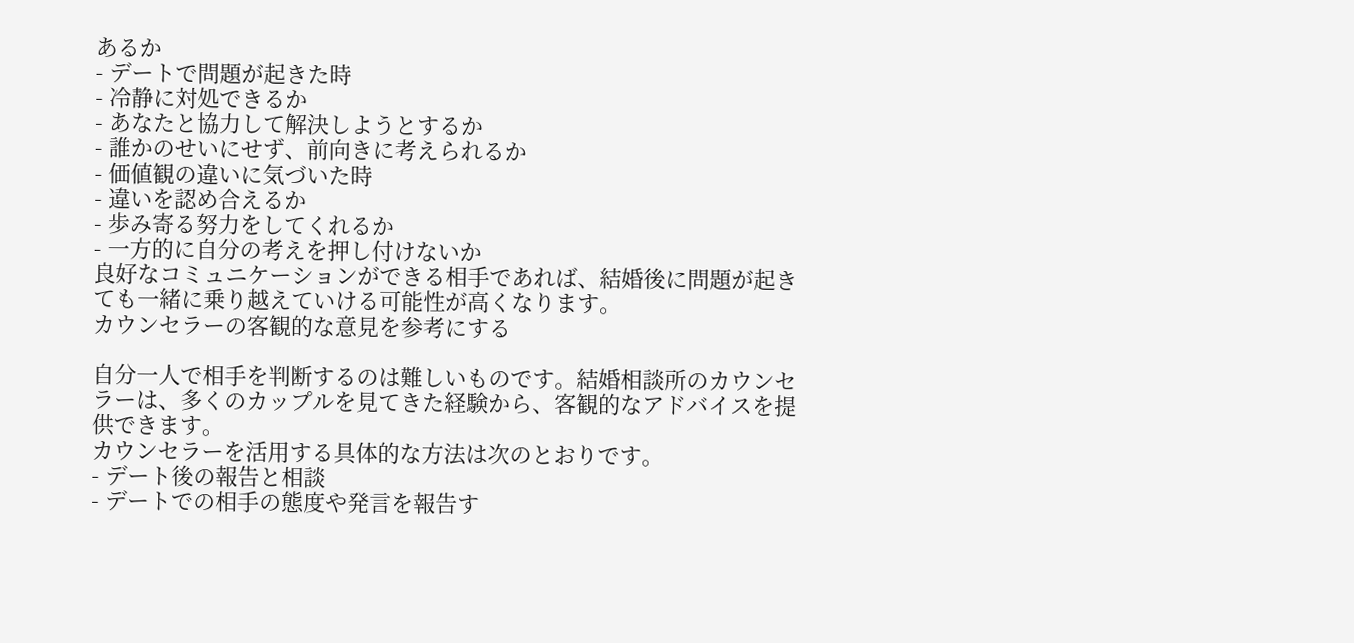あるか
- デートで問題が起きた時
- 冷静に対処できるか
- あなたと協力して解決しようとするか
- 誰かのせいにせず、前向きに考えられるか
- 価値観の違いに気づいた時
- 違いを認め合えるか
- 歩み寄る努力をしてくれるか
- 一方的に自分の考えを押し付けないか
良好なコミュニケーションができる相手であれば、結婚後に問題が起きても一緒に乗り越えていける可能性が高くなります。
カウンセラーの客観的な意見を参考にする

自分一人で相手を判断するのは難しいものです。結婚相談所のカウンセラーは、多くのカップルを見てきた経験から、客観的なアドバイスを提供できます。
カウンセラーを活用する具体的な方法は次のとおりです。
- デート後の報告と相談
- デートでの相手の態度や発言を報告す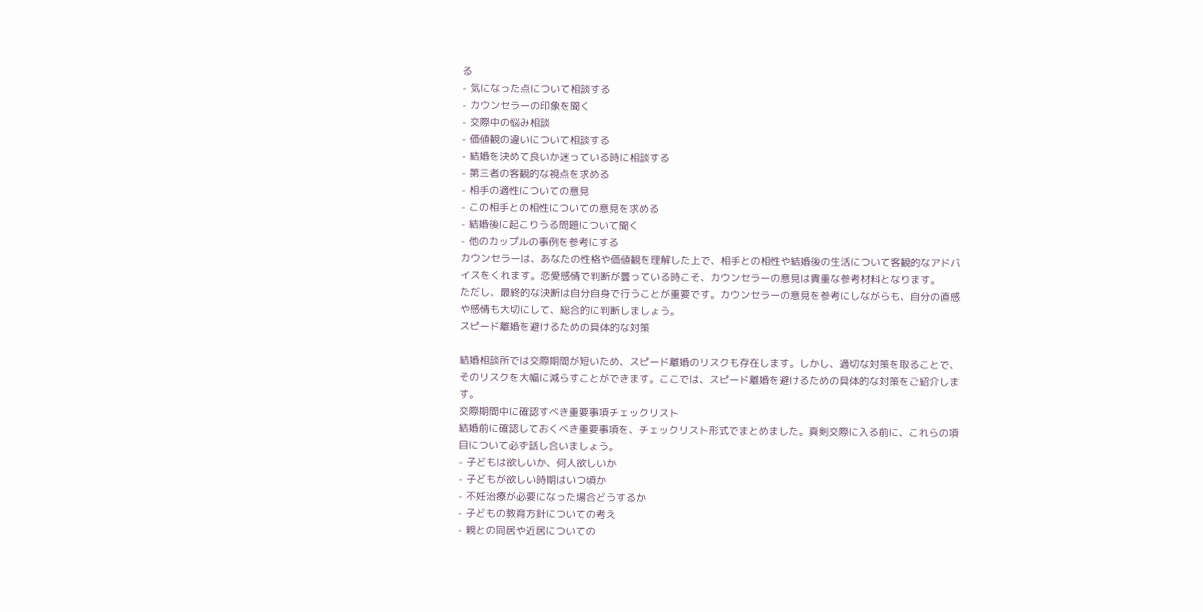る
- 気になった点について相談する
- カウンセラーの印象を聞く
- 交際中の悩み相談
- 価値観の違いについて相談する
- 結婚を決めて良いか迷っている時に相談する
- 第三者の客観的な視点を求める
- 相手の適性についての意見
- この相手との相性についての意見を求める
- 結婚後に起こりうる問題について聞く
- 他のカップルの事例を参考にする
カウンセラーは、あなたの性格や価値観を理解した上で、相手との相性や結婚後の生活について客観的なアドバイスをくれます。恋愛感情で判断が曇っている時こそ、カウンセラーの意見は貴重な参考材料となります。
ただし、最終的な決断は自分自身で行うことが重要です。カウンセラーの意見を参考にしながらも、自分の直感や感情も大切にして、総合的に判断しましょう。
スピード離婚を避けるための具体的な対策

結婚相談所では交際期間が短いため、スピード離婚のリスクも存在します。しかし、適切な対策を取ることで、そのリスクを大幅に減らすことができます。ここでは、スピード離婚を避けるための具体的な対策をご紹介します。
交際期間中に確認すべき重要事項チェックリスト
結婚前に確認しておくべき重要事項を、チェックリスト形式でまとめました。真剣交際に入る前に、これらの項目について必ず話し合いましょう。
- 子どもは欲しいか、何人欲しいか
- 子どもが欲しい時期はいつ頃か
- 不妊治療が必要になった場合どうするか
- 子どもの教育方針についての考え
- 親との同居や近居についての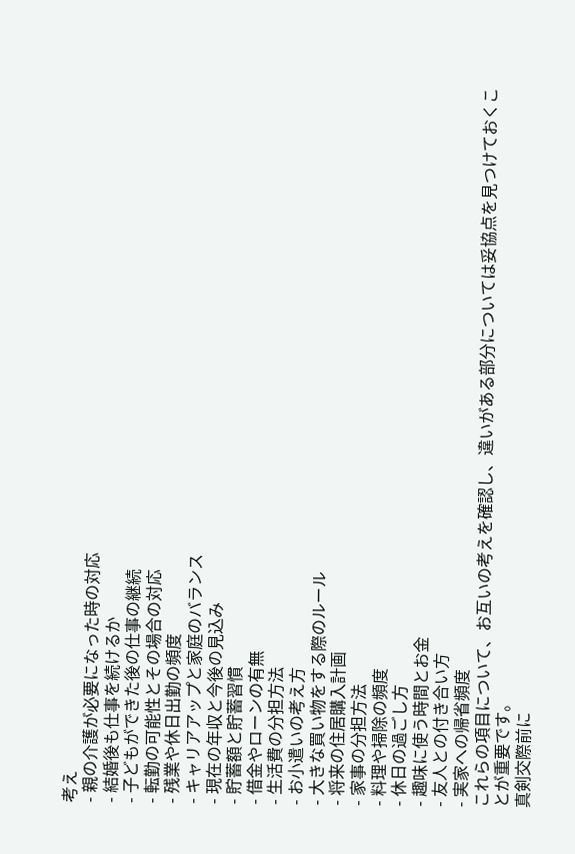考え
- 親の介護が必要になった時の対応
- 結婚後も仕事を続けるか
- 子どもができた後の仕事の継続
- 転勤の可能性とその場合の対応
- 残業や休日出勤の頻度
- キャリアアップと家庭のバランス
- 現在の年収と今後の見込み
- 貯蓄額と貯蓄習慣
- 借金やローンの有無
- 生活費の分担方法
- お小遣いの考え方
- 大きな買い物をする際のルール
- 将来の住居購入計画
- 家事の分担方法
- 料理や掃除の頻度
- 休日の過ごし方
- 趣味に使う時間とお金
- 友人との付き合い方
- 実家への帰省頻度
これらの項目について、お互いの考えを確認し、違いがある部分については妥協点を見つけておくことが重要です。
真剣交際前に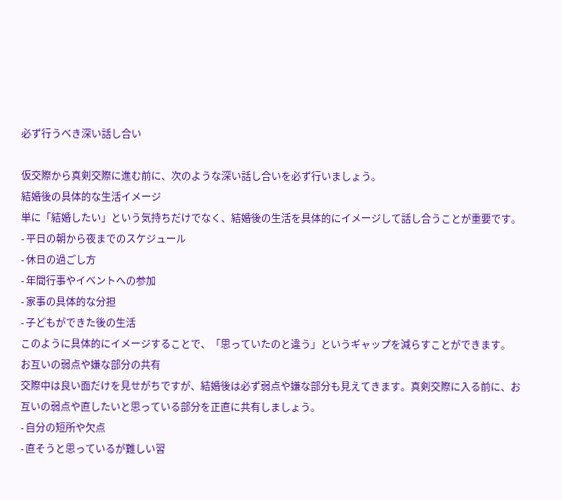必ず行うべき深い話し合い

仮交際から真剣交際に進む前に、次のような深い話し合いを必ず行いましょう。
結婚後の具体的な生活イメージ
単に「結婚したい」という気持ちだけでなく、結婚後の生活を具体的にイメージして話し合うことが重要です。
- 平日の朝から夜までのスケジュール
- 休日の過ごし方
- 年間行事やイベントへの参加
- 家事の具体的な分担
- 子どもができた後の生活
このように具体的にイメージすることで、「思っていたのと違う」というギャップを減らすことができます。
お互いの弱点や嫌な部分の共有
交際中は良い面だけを見せがちですが、結婚後は必ず弱点や嫌な部分も見えてきます。真剣交際に入る前に、お互いの弱点や直したいと思っている部分を正直に共有しましょう。
- 自分の短所や欠点
- 直そうと思っているが難しい習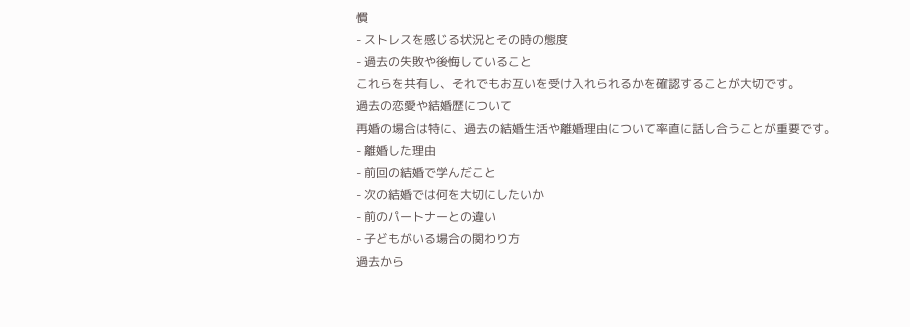慣
- ストレスを感じる状況とその時の態度
- 過去の失敗や後悔していること
これらを共有し、それでもお互いを受け入れられるかを確認することが大切です。
過去の恋愛や結婚歴について
再婚の場合は特に、過去の結婚生活や離婚理由について率直に話し合うことが重要です。
- 離婚した理由
- 前回の結婚で学んだこと
- 次の結婚では何を大切にしたいか
- 前のパートナーとの違い
- 子どもがいる場合の関わり方
過去から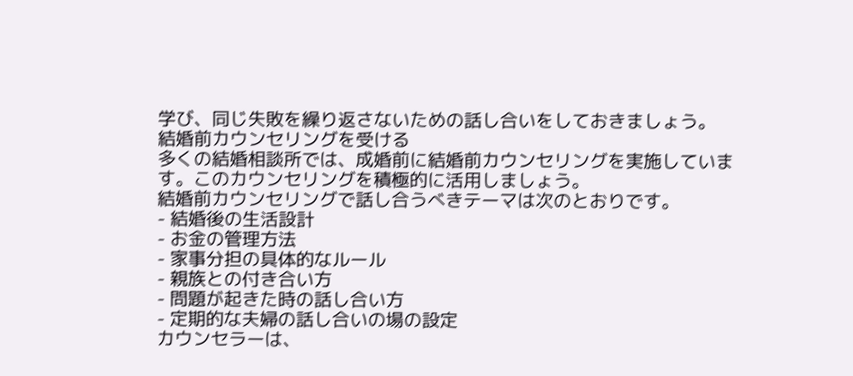学び、同じ失敗を繰り返さないための話し合いをしておきましょう。
結婚前カウンセリングを受ける
多くの結婚相談所では、成婚前に結婚前カウンセリングを実施しています。このカウンセリングを積極的に活用しましょう。
結婚前カウンセリングで話し合うべきテーマは次のとおりです。
- 結婚後の生活設計
- お金の管理方法
- 家事分担の具体的なルール
- 親族との付き合い方
- 問題が起きた時の話し合い方
- 定期的な夫婦の話し合いの場の設定
カウンセラーは、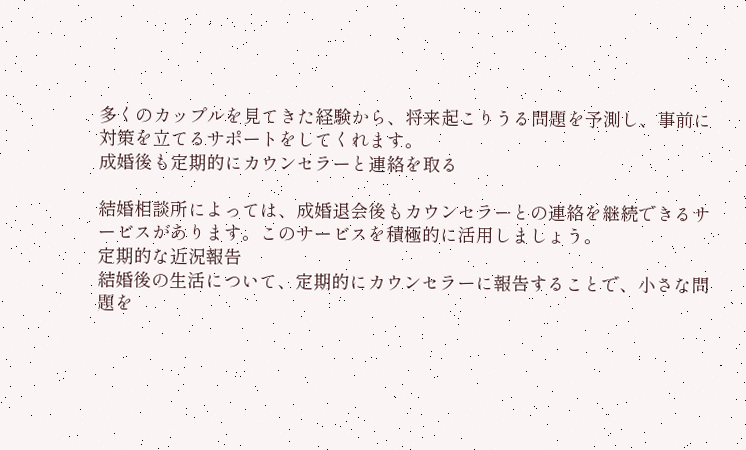多くのカップルを見てきた経験から、将来起こりうる問題を予測し、事前に対策を立てるサポートをしてくれます。
成婚後も定期的にカウンセラーと連絡を取る

結婚相談所によっては、成婚退会後もカウンセラーとの連絡を継続できるサービスがあります。このサービスを積極的に活用しましょう。
定期的な近況報告
結婚後の生活について、定期的にカウンセラーに報告することで、小さな問題を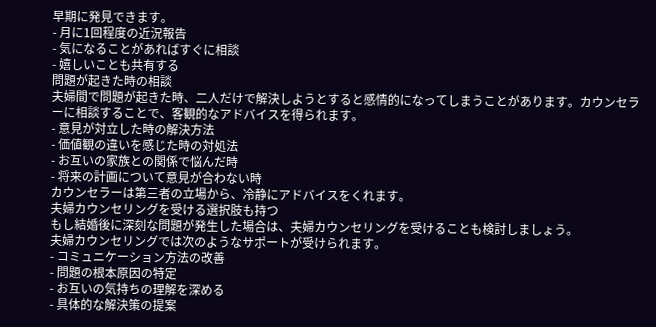早期に発見できます。
- 月に1回程度の近況報告
- 気になることがあればすぐに相談
- 嬉しいことも共有する
問題が起きた時の相談
夫婦間で問題が起きた時、二人だけで解決しようとすると感情的になってしまうことがあります。カウンセラーに相談することで、客観的なアドバイスを得られます。
- 意見が対立した時の解決方法
- 価値観の違いを感じた時の対処法
- お互いの家族との関係で悩んだ時
- 将来の計画について意見が合わない時
カウンセラーは第三者の立場から、冷静にアドバイスをくれます。
夫婦カウンセリングを受ける選択肢も持つ
もし結婚後に深刻な問題が発生した場合は、夫婦カウンセリングを受けることも検討しましょう。
夫婦カウンセリングでは次のようなサポートが受けられます。
- コミュニケーション方法の改善
- 問題の根本原因の特定
- お互いの気持ちの理解を深める
- 具体的な解決策の提案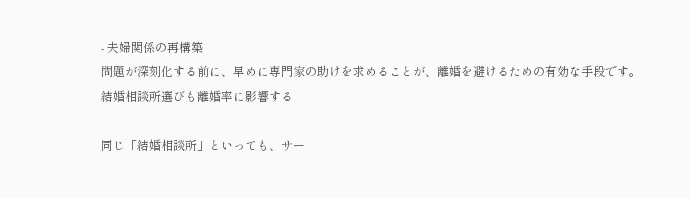- 夫婦関係の再構築
問題が深刻化する前に、早めに専門家の助けを求めることが、離婚を避けるための有効な手段です。
結婚相談所選びも離婚率に影響する

同じ「結婚相談所」といっても、サー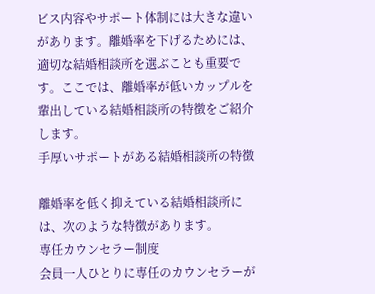ビス内容やサポート体制には大きな違いがあります。離婚率を下げるためには、適切な結婚相談所を選ぶことも重要です。ここでは、離婚率が低いカップルを輩出している結婚相談所の特徴をご紹介します。
手厚いサポートがある結婚相談所の特徴

離婚率を低く抑えている結婚相談所には、次のような特徴があります。
専任カウンセラー制度
会員一人ひとりに専任のカウンセラーが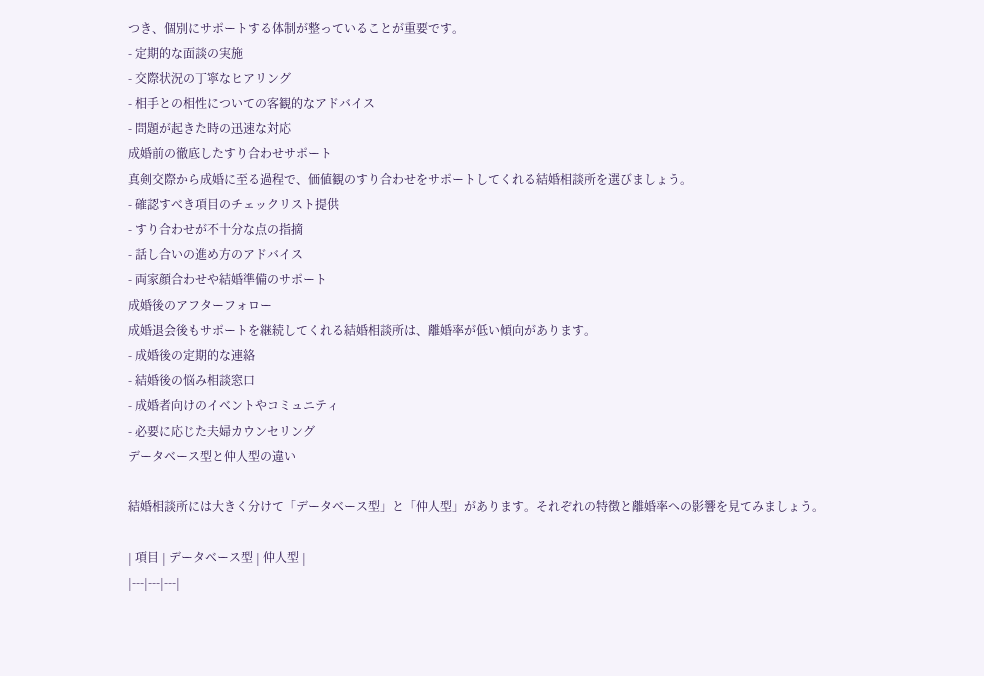つき、個別にサポートする体制が整っていることが重要です。
- 定期的な面談の実施
- 交際状況の丁寧なヒアリング
- 相手との相性についての客観的なアドバイス
- 問題が起きた時の迅速な対応
成婚前の徹底したすり合わせサポート
真剣交際から成婚に至る過程で、価値観のすり合わせをサポートしてくれる結婚相談所を選びましょう。
- 確認すべき項目のチェックリスト提供
- すり合わせが不十分な点の指摘
- 話し合いの進め方のアドバイス
- 両家顔合わせや結婚準備のサポート
成婚後のアフターフォロー
成婚退会後もサポートを継続してくれる結婚相談所は、離婚率が低い傾向があります。
- 成婚後の定期的な連絡
- 結婚後の悩み相談窓口
- 成婚者向けのイベントやコミュニティ
- 必要に応じた夫婦カウンセリング
データベース型と仲人型の違い

結婚相談所には大きく分けて「データベース型」と「仲人型」があります。それぞれの特徴と離婚率への影響を見てみましょう。

| 項目 | データベース型 | 仲人型 |
|---|---|---|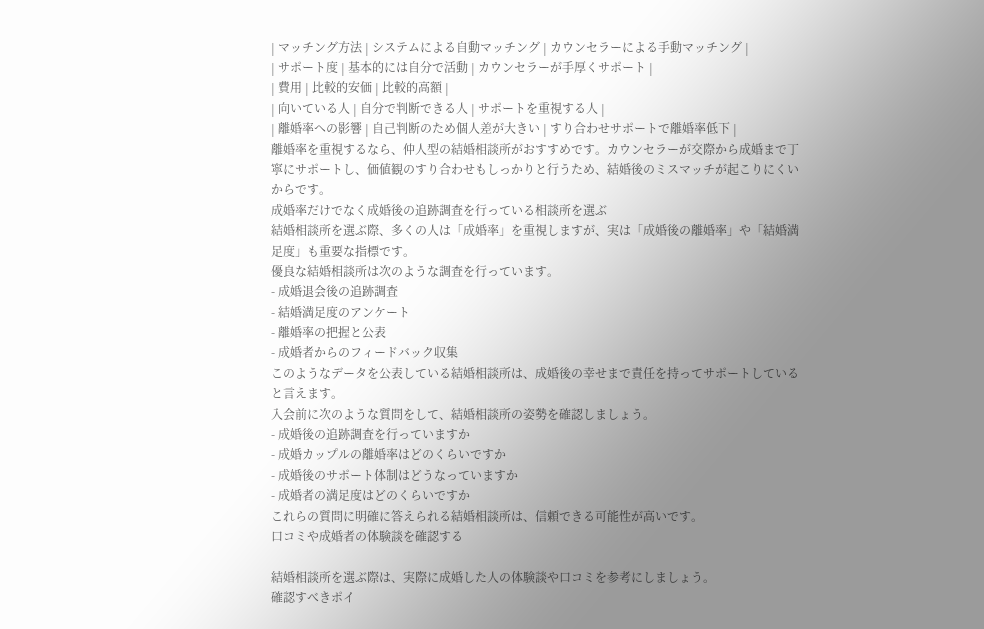| マッチング方法 | システムによる自動マッチング | カウンセラーによる手動マッチング |
| サポート度 | 基本的には自分で活動 | カウンセラーが手厚くサポート |
| 費用 | 比較的安価 | 比較的高額 |
| 向いている人 | 自分で判断できる人 | サポートを重視する人 |
| 離婚率への影響 | 自己判断のため個人差が大きい | すり合わせサポートで離婚率低下 |
離婚率を重視するなら、仲人型の結婚相談所がおすすめです。カウンセラーが交際から成婚まで丁寧にサポートし、価値観のすり合わせもしっかりと行うため、結婚後のミスマッチが起こりにくいからです。
成婚率だけでなく成婚後の追跡調査を行っている相談所を選ぶ
結婚相談所を選ぶ際、多くの人は「成婚率」を重視しますが、実は「成婚後の離婚率」や「結婚満足度」も重要な指標です。
優良な結婚相談所は次のような調査を行っています。
- 成婚退会後の追跡調査
- 結婚満足度のアンケート
- 離婚率の把握と公表
- 成婚者からのフィードバック収集
このようなデータを公表している結婚相談所は、成婚後の幸せまで責任を持ってサポートしていると言えます。
入会前に次のような質問をして、結婚相談所の姿勢を確認しましょう。
- 成婚後の追跡調査を行っていますか
- 成婚カップルの離婚率はどのくらいですか
- 成婚後のサポート体制はどうなっていますか
- 成婚者の満足度はどのくらいですか
これらの質問に明確に答えられる結婚相談所は、信頼できる可能性が高いです。
口コミや成婚者の体験談を確認する

結婚相談所を選ぶ際は、実際に成婚した人の体験談や口コミを参考にしましょう。
確認すべきポイ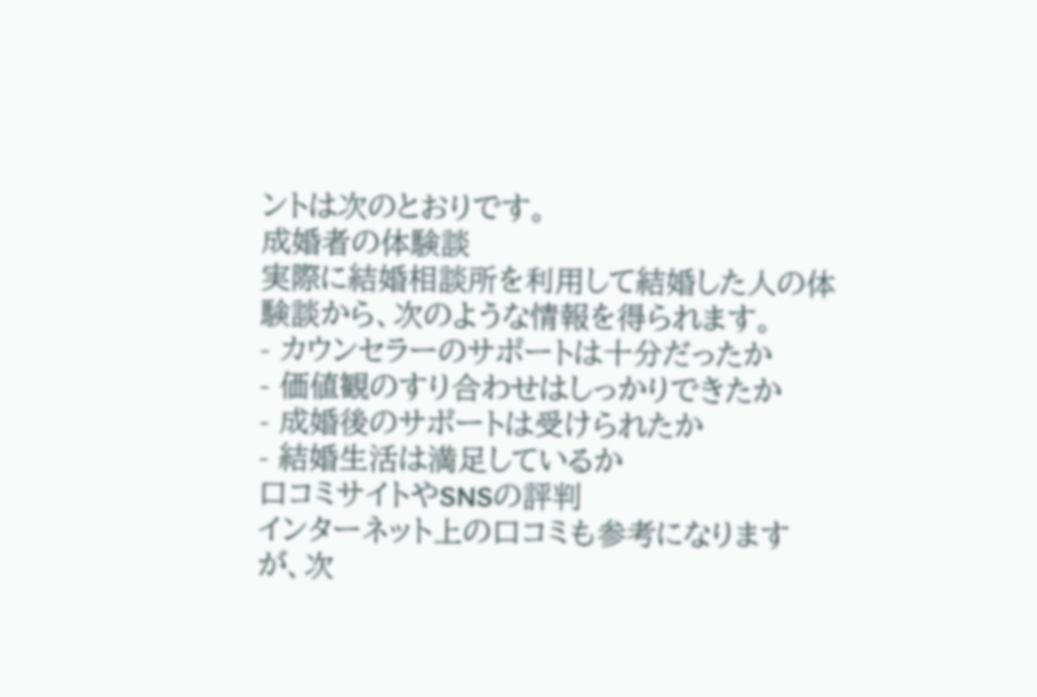ントは次のとおりです。
成婚者の体験談
実際に結婚相談所を利用して結婚した人の体験談から、次のような情報を得られます。
- カウンセラーのサポートは十分だったか
- 価値観のすり合わせはしっかりできたか
- 成婚後のサポートは受けられたか
- 結婚生活は満足しているか
口コミサイトやSNSの評判
インターネット上の口コミも参考になりますが、次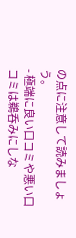の点に注意して読みましょう。
- 極端に良い口コミや悪い口コミは鵜呑みにしな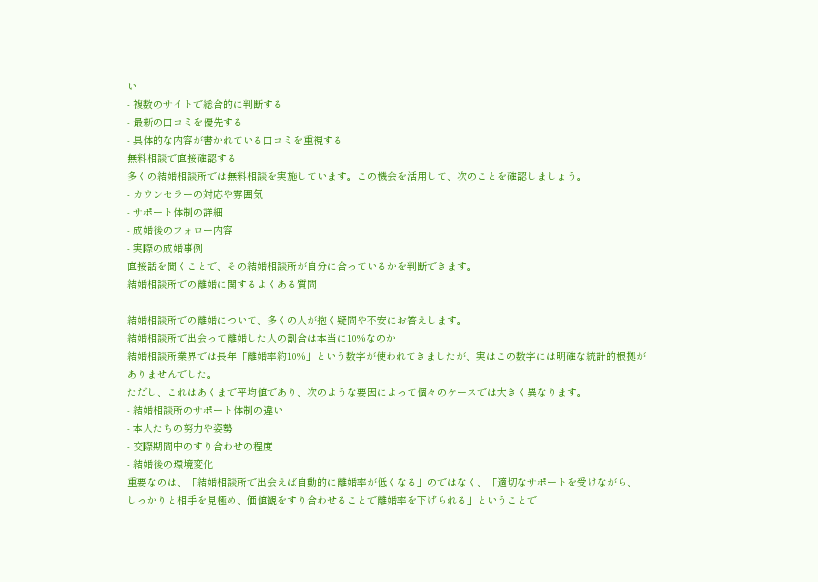い
- 複数のサイトで総合的に判断する
- 最新の口コミを優先する
- 具体的な内容が書かれている口コミを重視する
無料相談で直接確認する
多くの結婚相談所では無料相談を実施しています。この機会を活用して、次のことを確認しましょう。
- カウンセラーの対応や雰囲気
- サポート体制の詳細
- 成婚後のフォロー内容
- 実際の成婚事例
直接話を聞くことで、その結婚相談所が自分に合っているかを判断できます。
結婚相談所での離婚に関するよくある質問

結婚相談所での離婚について、多くの人が抱く疑問や不安にお答えします。
結婚相談所で出会って離婚した人の割合は本当に10%なのか
結婚相談所業界では長年「離婚率約10%」という数字が使われてきましたが、実はこの数字には明確な統計的根拠がありませんでした。
ただし、これはあくまで平均値であり、次のような要因によって個々のケースでは大きく異なります。
- 結婚相談所のサポート体制の違い
- 本人たちの努力や姿勢
- 交際期間中のすり合わせの程度
- 結婚後の環境変化
重要なのは、「結婚相談所で出会えば自動的に離婚率が低くなる」のではなく、「適切なサポートを受けながら、しっかりと相手を見極め、価値観をすり合わせることで離婚率を下げられる」ということで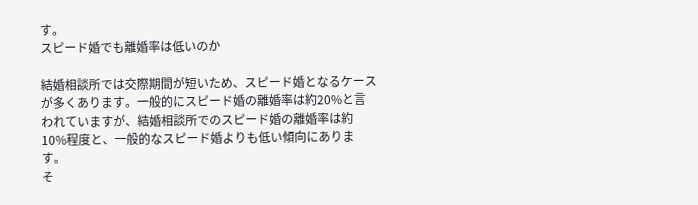す。
スピード婚でも離婚率は低いのか

結婚相談所では交際期間が短いため、スピード婚となるケースが多くあります。一般的にスピード婚の離婚率は約20%と言われていますが、結婚相談所でのスピード婚の離婚率は約10%程度と、一般的なスピード婚よりも低い傾向にあります。
そ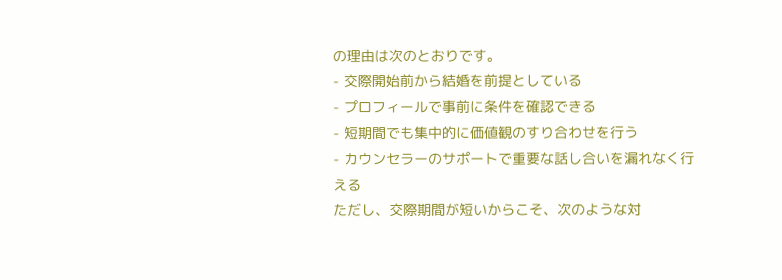の理由は次のとおりです。
- 交際開始前から結婚を前提としている
- プロフィールで事前に条件を確認できる
- 短期間でも集中的に価値観のすり合わせを行う
- カウンセラーのサポートで重要な話し合いを漏れなく行える
ただし、交際期間が短いからこそ、次のような対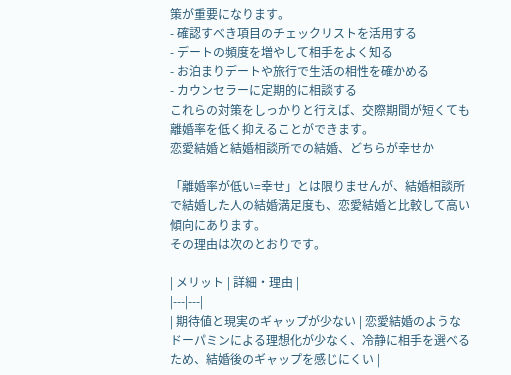策が重要になります。
- 確認すべき項目のチェックリストを活用する
- デートの頻度を増やして相手をよく知る
- お泊まりデートや旅行で生活の相性を確かめる
- カウンセラーに定期的に相談する
これらの対策をしっかりと行えば、交際期間が短くても離婚率を低く抑えることができます。
恋愛結婚と結婚相談所での結婚、どちらが幸せか

「離婚率が低い=幸せ」とは限りませんが、結婚相談所で結婚した人の結婚満足度も、恋愛結婚と比較して高い傾向にあります。
その理由は次のとおりです。

| メリット | 詳細・理由 |
|---|---|
| 期待値と現実のギャップが少ない | 恋愛結婚のようなドーパミンによる理想化が少なく、冷静に相手を選べるため、結婚後のギャップを感じにくい |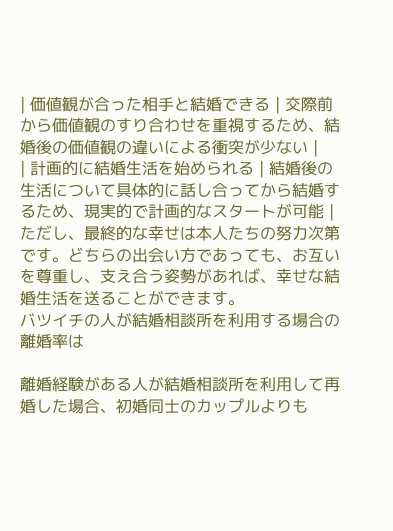| 価値観が合った相手と結婚できる | 交際前から価値観のすり合わせを重視するため、結婚後の価値観の違いによる衝突が少ない |
| 計画的に結婚生活を始められる | 結婚後の生活について具体的に話し合ってから結婚するため、現実的で計画的なスタートが可能 |
ただし、最終的な幸せは本人たちの努力次第です。どちらの出会い方であっても、お互いを尊重し、支え合う姿勢があれば、幸せな結婚生活を送ることができます。
バツイチの人が結婚相談所を利用する場合の離婚率は

離婚経験がある人が結婚相談所を利用して再婚した場合、初婚同士のカップルよりも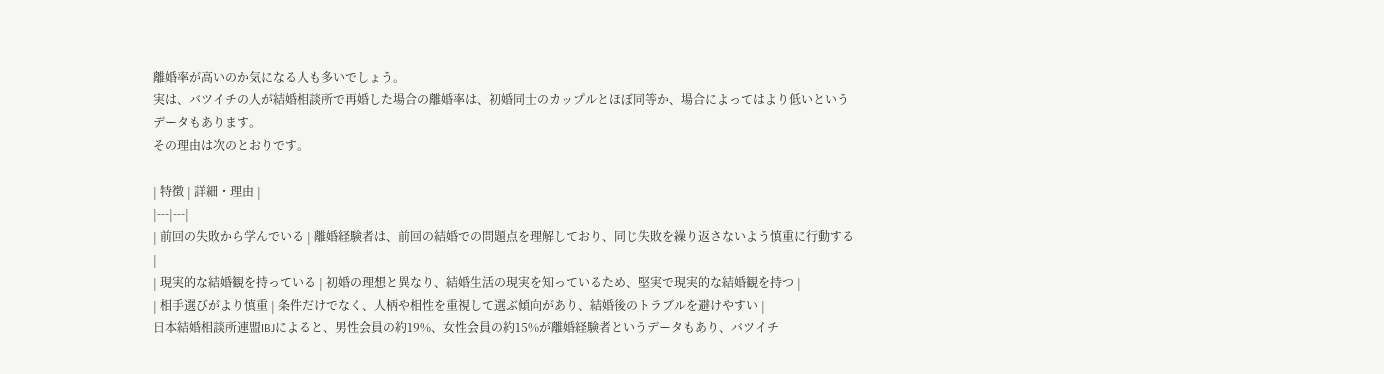離婚率が高いのか気になる人も多いでしょう。
実は、バツイチの人が結婚相談所で再婚した場合の離婚率は、初婚同士のカップルとほぼ同等か、場合によってはより低いというデータもあります。
その理由は次のとおりです。

| 特徴 | 詳細・理由 |
|---|---|
| 前回の失敗から学んでいる | 離婚経験者は、前回の結婚での問題点を理解しており、同じ失敗を繰り返さないよう慎重に行動する |
| 現実的な結婚観を持っている | 初婚の理想と異なり、結婚生活の現実を知っているため、堅実で現実的な結婚観を持つ |
| 相手選びがより慎重 | 条件だけでなく、人柄や相性を重視して選ぶ傾向があり、結婚後のトラブルを避けやすい |
日本結婚相談所連盟IBJによると、男性会員の約19%、女性会員の約15%が離婚経験者というデータもあり、バツイチ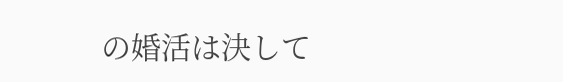の婚活は決して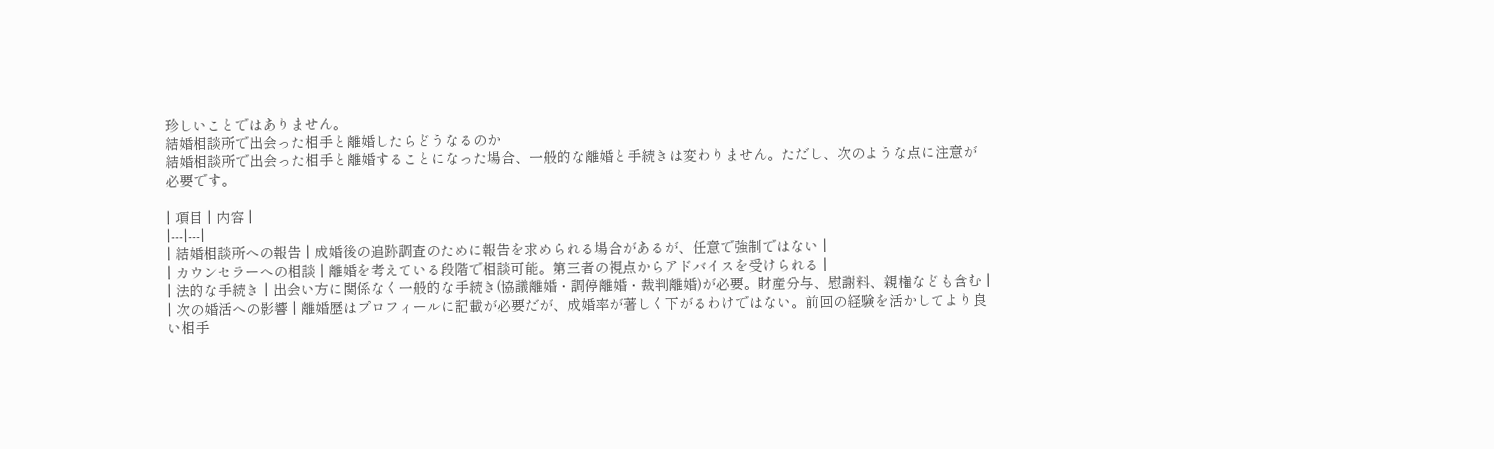珍しいことではありません。
結婚相談所で出会った相手と離婚したらどうなるのか
結婚相談所で出会った相手と離婚することになった場合、一般的な離婚と手続きは変わりません。ただし、次のような点に注意が必要です。

| 項目 | 内容 |
|---|---|
| 結婚相談所への報告 | 成婚後の追跡調査のために報告を求められる場合があるが、任意で強制ではない |
| カウンセラーへの相談 | 離婚を考えている段階で相談可能。第三者の視点からアドバイスを受けられる |
| 法的な手続き | 出会い方に関係なく一般的な手続き(協議離婚・調停離婚・裁判離婚)が必要。財産分与、慰謝料、親権なども含む |
| 次の婚活への影響 | 離婚歴はプロフィールに記載が必要だが、成婚率が著しく下がるわけではない。前回の経験を活かしてより良い相手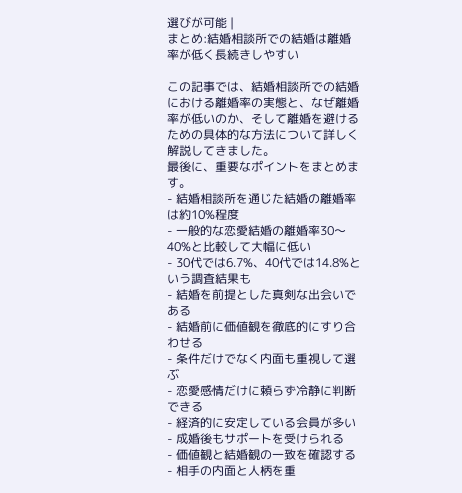選びが可能 |
まとめ:結婚相談所での結婚は離婚率が低く長続きしやすい

この記事では、結婚相談所での結婚における離婚率の実態と、なぜ離婚率が低いのか、そして離婚を避けるための具体的な方法について詳しく解説してきました。
最後に、重要なポイントをまとめます。
- 結婚相談所を通じた結婚の離婚率は約10%程度
- 一般的な恋愛結婚の離婚率30〜40%と比較して大幅に低い
- 30代では6.7%、40代では14.8%という調査結果も
- 結婚を前提とした真剣な出会いである
- 結婚前に価値観を徹底的にすり合わせる
- 条件だけでなく内面も重視して選ぶ
- 恋愛感情だけに頼らず冷静に判断できる
- 経済的に安定している会員が多い
- 成婚後もサポートを受けられる
- 価値観と結婚観の一致を確認する
- 相手の内面と人柄を重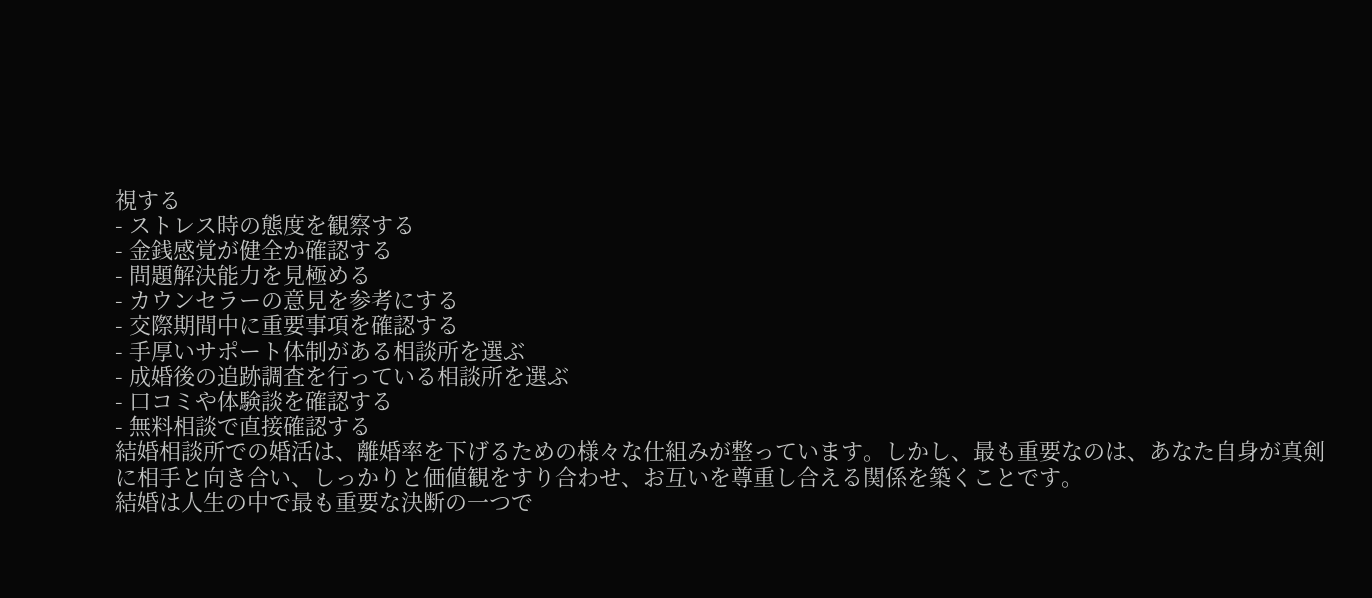視する
- ストレス時の態度を観察する
- 金銭感覚が健全か確認する
- 問題解決能力を見極める
- カウンセラーの意見を参考にする
- 交際期間中に重要事項を確認する
- 手厚いサポート体制がある相談所を選ぶ
- 成婚後の追跡調査を行っている相談所を選ぶ
- 口コミや体験談を確認する
- 無料相談で直接確認する
結婚相談所での婚活は、離婚率を下げるための様々な仕組みが整っています。しかし、最も重要なのは、あなた自身が真剣に相手と向き合い、しっかりと価値観をすり合わせ、お互いを尊重し合える関係を築くことです。
結婚は人生の中で最も重要な決断の一つで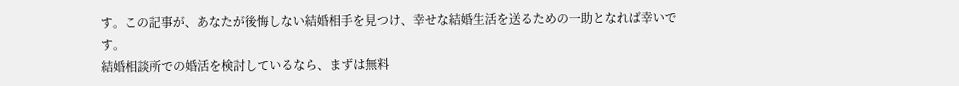す。この記事が、あなたが後悔しない結婚相手を見つけ、幸せな結婚生活を送るための一助となれば幸いです。
結婚相談所での婚活を検討しているなら、まずは無料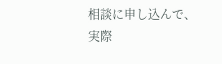相談に申し込んで、実際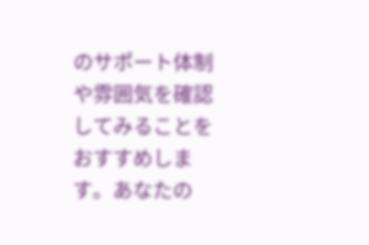のサポート体制や雰囲気を確認してみることをおすすめします。あなたの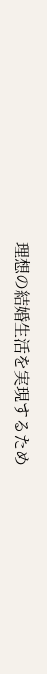理想の結婚生活を実現するため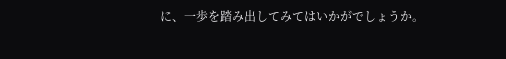に、一歩を踏み出してみてはいかがでしょうか。